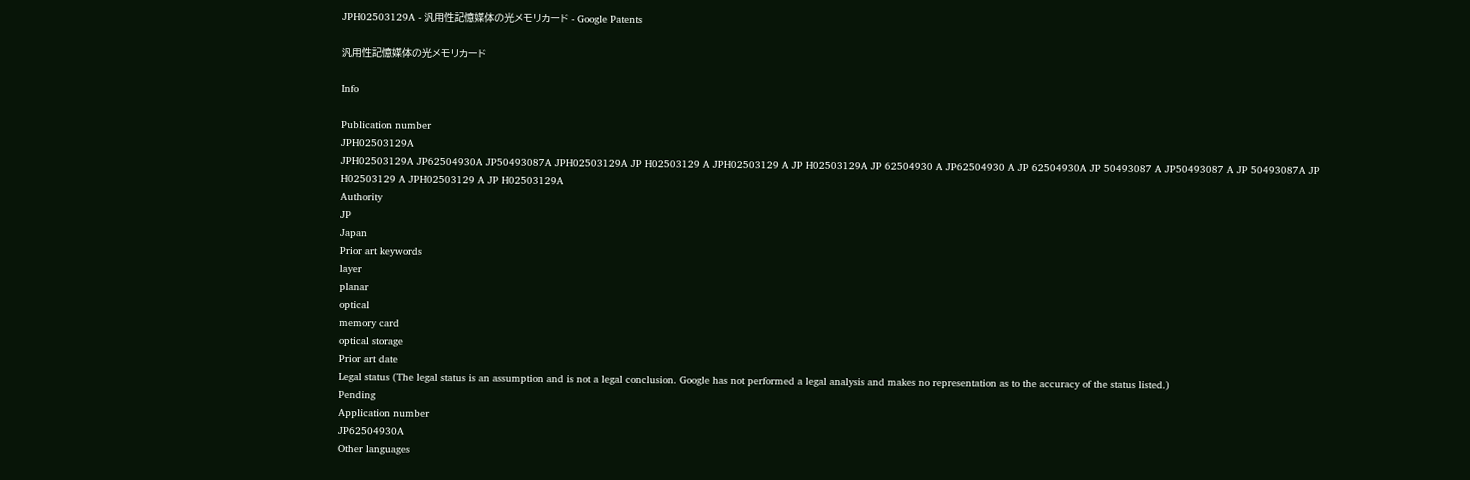JPH02503129A - 汎用性記憶媒体の光メモリカード - Google Patents

汎用性記憶媒体の光メモリカード

Info

Publication number
JPH02503129A
JPH02503129A JP62504930A JP50493087A JPH02503129A JP H02503129 A JPH02503129 A JP H02503129A JP 62504930 A JP62504930 A JP 62504930A JP 50493087 A JP50493087 A JP 50493087A JP H02503129 A JPH02503129 A JP H02503129A
Authority
JP
Japan
Prior art keywords
layer
planar
optical
memory card
optical storage
Prior art date
Legal status (The legal status is an assumption and is not a legal conclusion. Google has not performed a legal analysis and makes no representation as to the accuracy of the status listed.)
Pending
Application number
JP62504930A
Other languages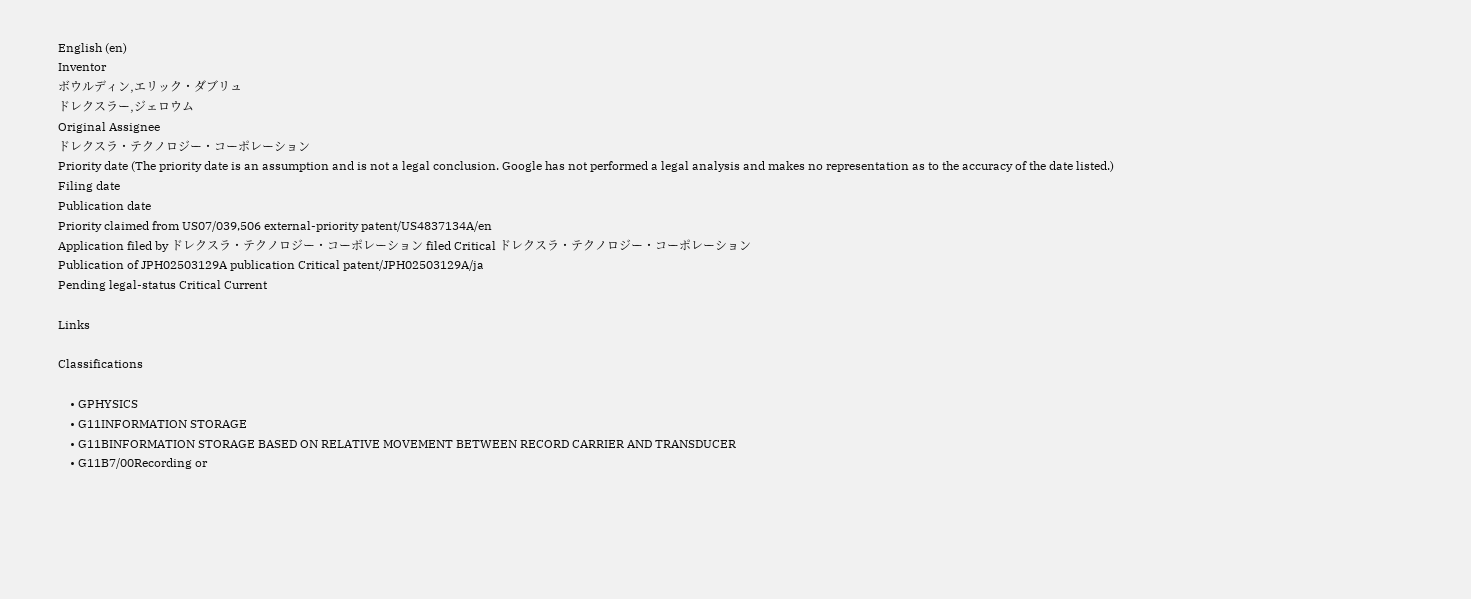English (en)
Inventor
ボウルディン,エリック・ダブリュ
ドレクスラー,ジェロウム
Original Assignee
ドレクスラ・テクノロジー・コーポレーション
Priority date (The priority date is an assumption and is not a legal conclusion. Google has not performed a legal analysis and makes no representation as to the accuracy of the date listed.)
Filing date
Publication date
Priority claimed from US07/039,506 external-priority patent/US4837134A/en
Application filed by ドレクスラ・テクノロジー・コーポレーション filed Critical ドレクスラ・テクノロジー・コーポレーション
Publication of JPH02503129A publication Critical patent/JPH02503129A/ja
Pending legal-status Critical Current

Links

Classifications

    • GPHYSICS
    • G11INFORMATION STORAGE
    • G11BINFORMATION STORAGE BASED ON RELATIVE MOVEMENT BETWEEN RECORD CARRIER AND TRANSDUCER
    • G11B7/00Recording or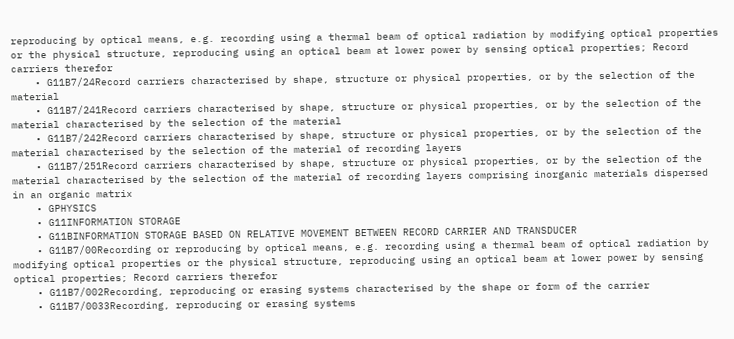reproducing by optical means, e.g. recording using a thermal beam of optical radiation by modifying optical properties or the physical structure, reproducing using an optical beam at lower power by sensing optical properties; Record carriers therefor
    • G11B7/24Record carriers characterised by shape, structure or physical properties, or by the selection of the material
    • G11B7/241Record carriers characterised by shape, structure or physical properties, or by the selection of the material characterised by the selection of the material
    • G11B7/242Record carriers characterised by shape, structure or physical properties, or by the selection of the material characterised by the selection of the material of recording layers
    • G11B7/251Record carriers characterised by shape, structure or physical properties, or by the selection of the material characterised by the selection of the material of recording layers comprising inorganic materials dispersed in an organic matrix
    • GPHYSICS
    • G11INFORMATION STORAGE
    • G11BINFORMATION STORAGE BASED ON RELATIVE MOVEMENT BETWEEN RECORD CARRIER AND TRANSDUCER
    • G11B7/00Recording or reproducing by optical means, e.g. recording using a thermal beam of optical radiation by modifying optical properties or the physical structure, reproducing using an optical beam at lower power by sensing optical properties; Record carriers therefor
    • G11B7/002Recording, reproducing or erasing systems characterised by the shape or form of the carrier
    • G11B7/0033Recording, reproducing or erasing systems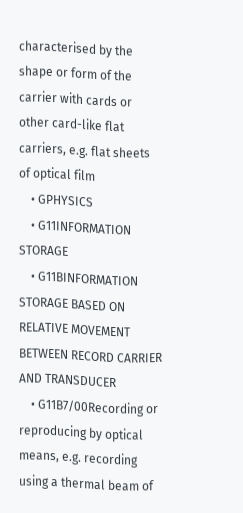characterised by the shape or form of the carrier with cards or other card-like flat carriers, e.g. flat sheets of optical film
    • GPHYSICS
    • G11INFORMATION STORAGE
    • G11BINFORMATION STORAGE BASED ON RELATIVE MOVEMENT BETWEEN RECORD CARRIER AND TRANSDUCER
    • G11B7/00Recording or reproducing by optical means, e.g. recording using a thermal beam of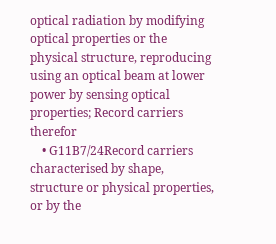optical radiation by modifying optical properties or the physical structure, reproducing using an optical beam at lower power by sensing optical properties; Record carriers therefor
    • G11B7/24Record carriers characterised by shape, structure or physical properties, or by the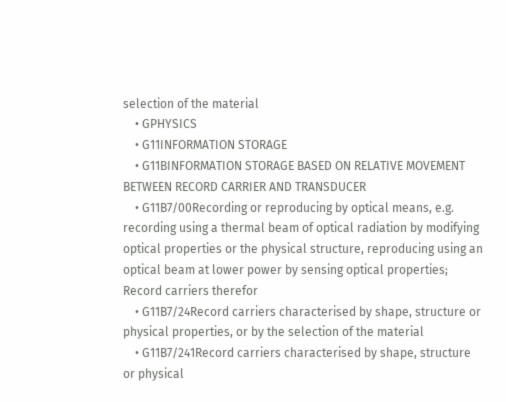selection of the material
    • GPHYSICS
    • G11INFORMATION STORAGE
    • G11BINFORMATION STORAGE BASED ON RELATIVE MOVEMENT BETWEEN RECORD CARRIER AND TRANSDUCER
    • G11B7/00Recording or reproducing by optical means, e.g. recording using a thermal beam of optical radiation by modifying optical properties or the physical structure, reproducing using an optical beam at lower power by sensing optical properties; Record carriers therefor
    • G11B7/24Record carriers characterised by shape, structure or physical properties, or by the selection of the material
    • G11B7/241Record carriers characterised by shape, structure or physical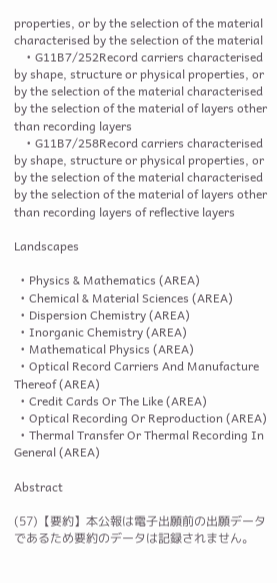properties, or by the selection of the material characterised by the selection of the material
    • G11B7/252Record carriers characterised by shape, structure or physical properties, or by the selection of the material characterised by the selection of the material of layers other than recording layers
    • G11B7/258Record carriers characterised by shape, structure or physical properties, or by the selection of the material characterised by the selection of the material of layers other than recording layers of reflective layers

Landscapes

  • Physics & Mathematics (AREA)
  • Chemical & Material Sciences (AREA)
  • Dispersion Chemistry (AREA)
  • Inorganic Chemistry (AREA)
  • Mathematical Physics (AREA)
  • Optical Record Carriers And Manufacture Thereof (AREA)
  • Credit Cards Or The Like (AREA)
  • Optical Recording Or Reproduction (AREA)
  • Thermal Transfer Or Thermal Recording In General (AREA)

Abstract

(57)【要約】本公報は電子出願前の出願データであるため要約のデータは記録されません。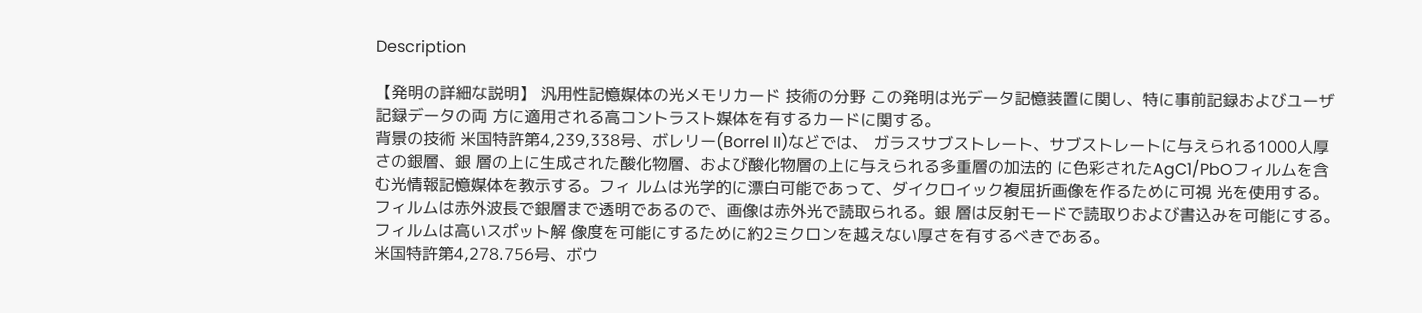Description

【発明の詳細な説明】 汎用性記憶媒体の光メモリカード 技術の分野 この発明は光データ記憶装置に関し、特に事前記録およびユーザ記録データの両 方に適用される高コントラスト媒体を有するカードに関する。
背景の技術 米国特許第4,239,338号、ボレリー(Borrel II)などでは、 ガラスサブストレート、サブストレートに与えられる1000人厚さの銀層、銀 層の上に生成された酸化物層、および酸化物層の上に与えられる多重層の加法的 に色彩されたAgC1/PbOフィルムを含む光情報記憶媒体を教示する。フィ ルムは光学的に漂白可能であって、ダイクロイック複屈折画像を作るために可視 光を使用する。
フィルムは赤外波長で銀層まで透明であるので、画像は赤外光で読取られる。銀 層は反射モードで読取りおよび書込みを可能にする。フィルムは高いスポット解 像度を可能にするために約2ミクロンを越えない厚さを有するべきである。
米国特許第4,278.756号、ボウ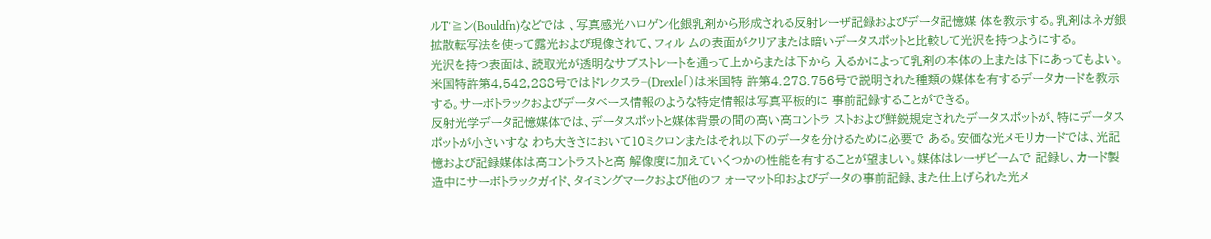ルT′≧ン(Bouldfn)などでは 、写真感光ハロゲン化銀乳剤から形成される反射レーザ記録およびデータ記憶媒 体を教示する。乳剤はネガ銀拡散転写法を使って露光および現像されて、フィル ムの表面がクリアまたは暗いデータスポットと比較して光沢を持つようにする。
光沢を持つ表面は、読取光が透明なサブストレートを通って上からまたは下から 入るかによって乳剤の本体の上または下にあってもよい。
米国特許第4,542,288号ではドレクスラ−(Drexle「)は米国特 許第4.278.756号で説明された種類の媒体を有するデータカードを教示 する。サーボトラックおよびデータベース情報のような特定情報は写真平板的に 事前記録することができる。
反射光学データ記憶媒体では、データスポットと媒体背景の間の高い高コントラ ストおよび鮮鋭規定されたデータスポットが、特にデータスポットが小さいすな わち大きさにおいて10ミクロンまたはそれ以下のデータを分けるために必要で ある。安価な光メモリカードでは、光記憶および記録媒体は高コントラストと高 解像度に加えていくつかの性能を有することが望ましい。媒体はレーザビームで 記録し、カード製造中にサーボトラックガイド、タイミングマークおよび他のフ ォーマット印およびデータの事前記録、また仕上げられた光メ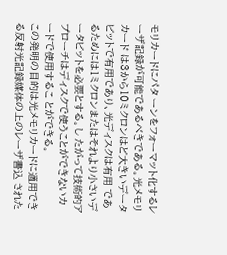モリカードにパタ ーンをフォーマット化するレーザ記録が可能であるべきである。光メモリカード は3から10ミクロンはど大きいデータビットで有用であり、光ディスクは有用 であるためには1ミクロンまたはそれより小さいデータビットを必要とする。し たがって技術的アプローチはディスクで使うことができないカードで使用するこ とができる。
この発明の目的は光メモリカードに適用できる反射光記録媒体の上のレーザ書込 された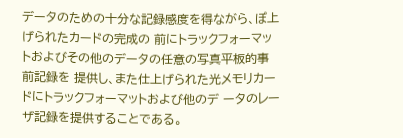データのための十分な記録感度を得ながら、ぽ上げられたカードの完成の 前にトラックフォーマットおよびその他のデータの任意の写真平板的事前記録を 提供し、また仕上げられた光メモリカードにトラックフォーマットおよび他のデ ータのレーザ記録を提供することである。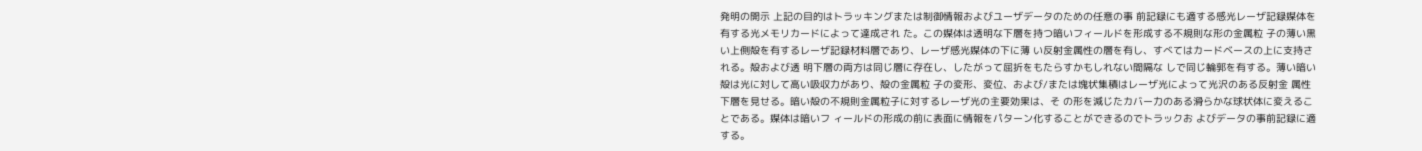発明の開示 上記の目的はトラッキングまたは制御情報およびユーザデータのための任意の事 前記録にも適する感光レーザ記録媒体を有する光メモリカードによって達成され た。この媒体は透明な下層を持つ暗いフィールドを形成する不規則な形の金属粒 子の薄い黒い上側殻を有するレーザ記録材料層であり、レーザ感光媒体の下に薄 い反射金属性の層を有し、すべてはカードベースの上に支持される。殻および透 明下層の両方は同じ層に存在し、したがって屈折をもたらすかもしれない間隔な しで同じ輪郭を有する。薄い暗い殻は光に対して高い吸収力があり、殻の金属粒 子の変形、変位、および/または塊状集積はレーザ光によって光沢のある反射金 属性下層を見せる。暗い殻の不規則金属粒子に対するレーザ光の主要効果は、そ の形を減じたカバー力のある滑らかな球状体に変えることである。媒体は暗いフ ィールドの形成の前に表面に情報をパターン化することができるのでトラックお よびデータの事前記録に適する。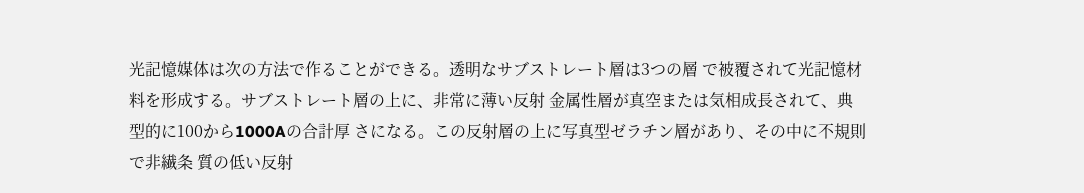光記憶媒体は次の方法で作ることができる。透明なサブストレート層は3つの層 で被覆されて光記憶材料を形成する。サブストレート層の上に、非常に薄い反射 金属性層が真空または気相成長されて、典型的に100から1000Aの合計厚 さになる。この反射層の上に写真型ゼラチン層があり、その中に不規則で非繊条 質の低い反射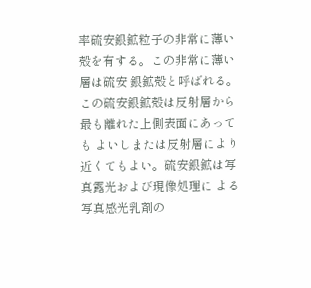率硫安銀鉱粒子の非常に薄い殻を有する。この非常に薄い層は硫安 銀鉱殻と呼ばれる。この硫安銀鉱殻は反射層から最も離れた上側表面にあっても よいしまたは反射層により近くてもよい。硫安銀鉱は写真露光および現像処理に よる写真感光乳剤の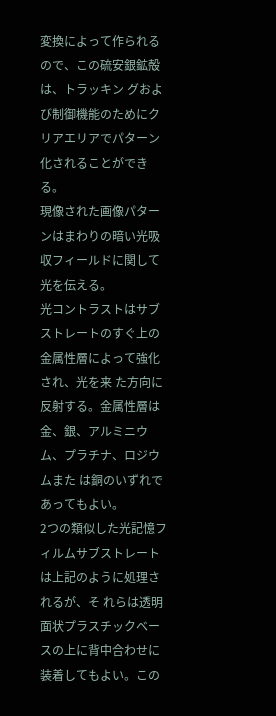変換によって作られるので、この硫安銀鉱殻は、トラッキン グおよび制御機能のためにクリアエリアでパターン化されることができる。
現像された画像パターンはまわりの暗い光吸収フィールドに関して光を伝える。
光コントラストはサブストレートのすぐ上の金属性層によって強化され、光を来 た方向に反射する。金属性層は金、銀、アルミニウム、プラチナ、ロジウムまた は銅のいずれであってもよい。
2つの類似した光記憶フィルムサブストレートは上記のように処理されるが、そ れらは透明面状プラスチックベースの上に背中合わせに装着してもよい。この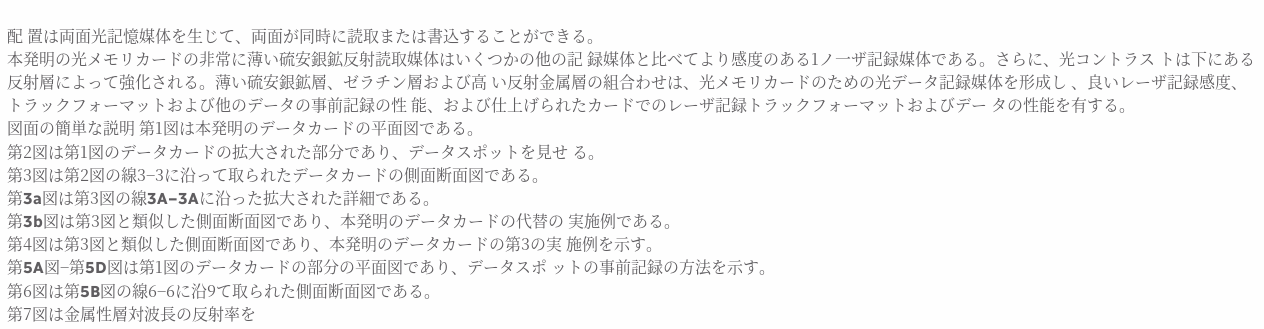配 置は両面光記憶媒体を生じて、両面が同時に読取または書込することができる。
本発明の光メモリカードの非常に薄い硫安銀鉱反射読取媒体はいくつかの他の記 録媒体と比べてより感度のある1ノ一ザ記録媒体である。さらに、光コントラス トは下にある反射層によって強化される。薄い硫安銀鉱層、ゼラチン層および高 い反射金属層の組合わせは、光メモリカードのための光データ記録媒体を形成し 、良いレーザ記録感度、トラックフォーマットおよび他のデータの事前記録の性 能、および仕上げられたカードでのレーザ記録トラックフォーマットおよびデー タの性能を有する。
図面の簡単な説明 第1図は本発明のデータカードの平面図である。
第2図は第1図のデータカードの拡大された部分であり、データスポットを見せ る。
第3図は第2図の線3−3に沿って取られたデータカードの側面断面図である。
第3a図は第3図の線3A−3Aに沿った拡大された詳細である。
第3b図は第3図と類似した側面断面図であり、本発明のデータカードの代替の 実施例である。
第4図は第3図と類似した側面断面図であり、本発明のデータカードの第3の実 施例を示す。
第5A図−第5D図は第1図のデータカードの部分の平面図であり、データスポ ットの事前記録の方法を示す。
第6図は第5B図の線6−6に沿9て取られた側面断面図である。
第7図は金属性層対波長の反射率を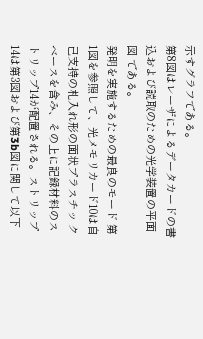示すグラフである。
第8図はレーザによるデータカードの書込および読取のための光学装置の平面図 である。
発明を実施するための最良のモード 第1図を参照して、光メモリカード10は自己支持の札入れ形の面状プラスチッ クベースを含み、その上に記録材料のストリップ14が配置される。ストリップ 14は第3図および第3b図に関して以下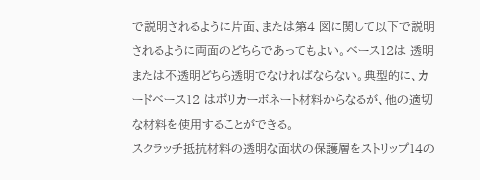で説明されるように片面、または第4 図に関して以下で説明されるように両面のどちらであってもよい。ベース12は 透明または不透明どちら透明でなければならない。典型的に、カードベース12 はポリカーボネート材料からなるが、他の適切な材料を使用することができる。
スクラッチ抵抗材料の透明な面状の保護層をストリップ14の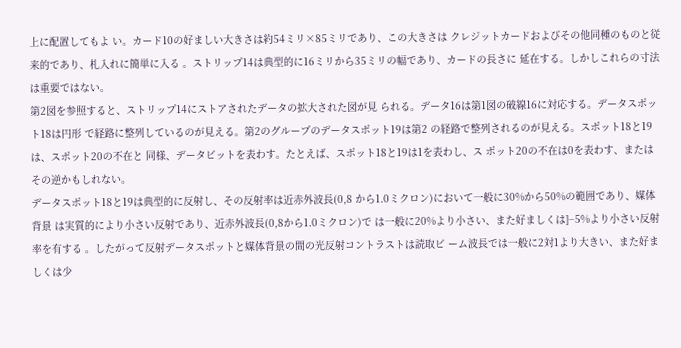上に配置してもよ い。カード10の好ましい大きさは約54ミリ×85ミリであり、この大きさは クレジットカードおよびその他同種のものと従来的であり、札入れに簡単に入る 。ストリップ14は典型的に16ミリから35ミリの幅であり、カードの長さに 延在する。しかしこれらの寸法は重要ではない。
第2図を参照すると、ストリップ14にストアされたデータの拡大された図が見 られる。データ16は第1図の破線16に対応する。データスポット18は円形 で経路に整列しているのが見える。第2のグループのデータスポット19は第2 の経路で整列されるのが見える。スポット18と19は、スポット20の不在と 同様、データビットを表わす。たとえば、スポット18と19は1を表わし、ス ポット20の不在は0を表わす、またはその逆かもしれない。
データスポット18と19は典型的に反射し、その反射率は近赤外波長(0,8 から1.0ミクロン)において一般に30%から50%の範囲であり、媒体背景 は実質的により小さい反射であり、近赤外波長(0,8から1.0ミクロン)で は一般に20%より小さい、また好ましくは]−5%より小さい反射率を有する 。したがって反射データスポットと媒体背景の間の光反射コントラストは読取ビ ーム波長では一般に2対1より大きい、また好ましくは少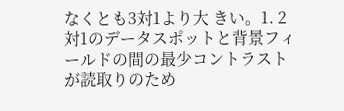なくとも3対1より大 きい。1. 2対1のデータスポットと背景フィールドの間の最少コントラスト が読取りのため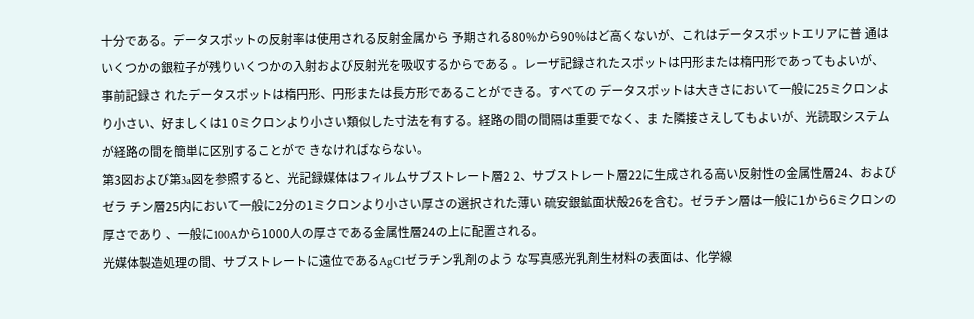十分である。データスポットの反射率は使用される反射金属から 予期される80%から90%はど高くないが、これはデータスポットエリアに普 通はいくつかの銀粒子が残りいくつかの入射および反射光を吸収するからである 。レーザ記録されたスポットは円形または楕円形であってもよいが、事前記録さ れたデータスポットは楕円形、円形または長方形であることができる。すべての データスポットは大きさにおいて一般に25ミクロンより小さい、好ましくは1 0ミクロンより小さい類似した寸法を有する。経路の間の間隔は重要でなく、ま た隣接さえしてもよいが、光読取システムが経路の間を簡単に区別することがで きなければならない。
第3図および第3a図を参照すると、光記録媒体はフィルムサブストレート層2 2、サブストレート層22に生成される高い反射性の金属性層24、およびゼラ チン層25内において一般に2分の1ミクロンより小さい厚さの選択された薄い 硫安銀鉱面状殻26を含む。ゼラチン層は一般に1から6ミクロンの厚さであり 、一般に100Aから1000人の厚さである金属性層24の上に配置される。
光媒体製造処理の間、サブストレートに遠位であるAgC1ゼラチン乳剤のよう な写真感光乳剤生材料の表面は、化学線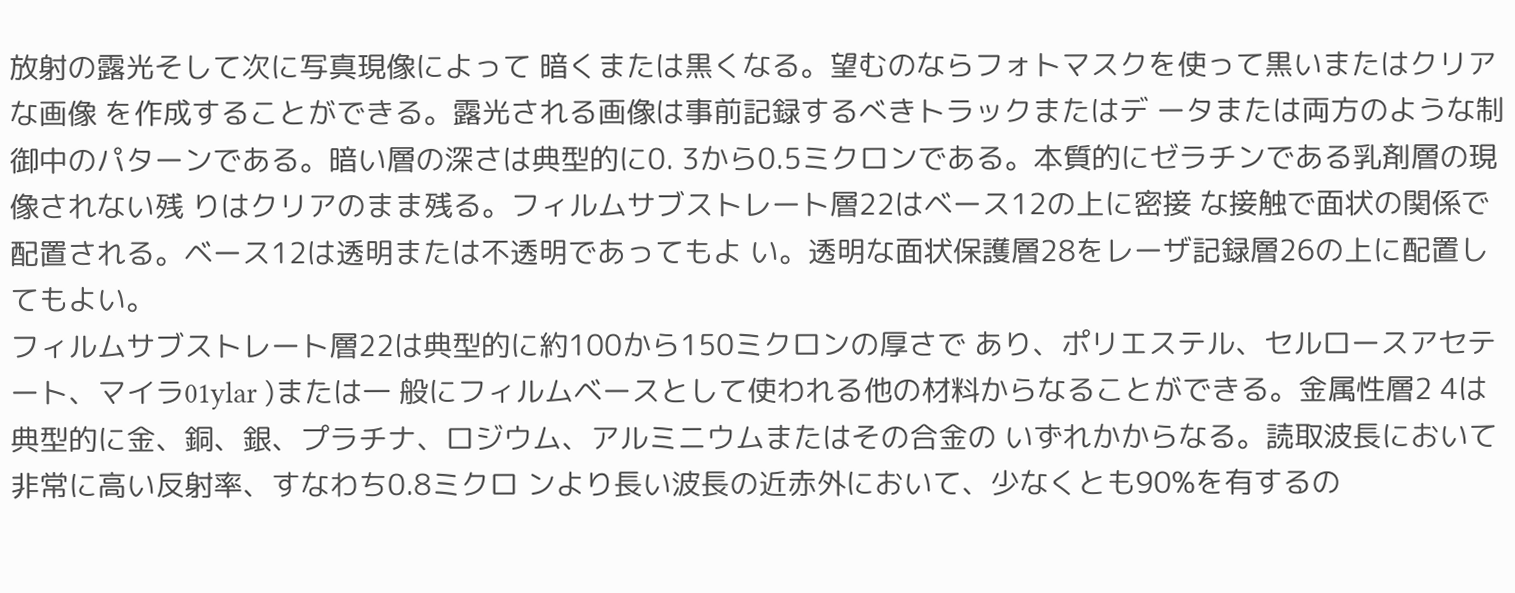放射の露光そして次に写真現像によって 暗くまたは黒くなる。望むのならフォトマスクを使って黒いまたはクリアな画像 を作成することができる。露光される画像は事前記録するべきトラックまたはデ ータまたは両方のような制御中のパターンである。暗い層の深さは典型的に0. 3から0.5ミクロンである。本質的にゼラチンである乳剤層の現像されない残 りはクリアのまま残る。フィルムサブストレート層22はベース12の上に密接 な接触で面状の関係で配置される。ベース12は透明または不透明であってもよ い。透明な面状保護層28をレーザ記録層26の上に配置してもよい。
フィルムサブストレート層22は典型的に約100から150ミクロンの厚さで あり、ポリエステル、セルロースアセテート、マイラ01ylar )または一 般にフィルムベースとして使われる他の材料からなることができる。金属性層2 4は典型的に金、銅、銀、プラチナ、ロジウム、アルミニウムまたはその合金の いずれかからなる。読取波長において非常に高い反射率、すなわち0.8ミクロ ンより長い波長の近赤外において、少なくとも90%を有するの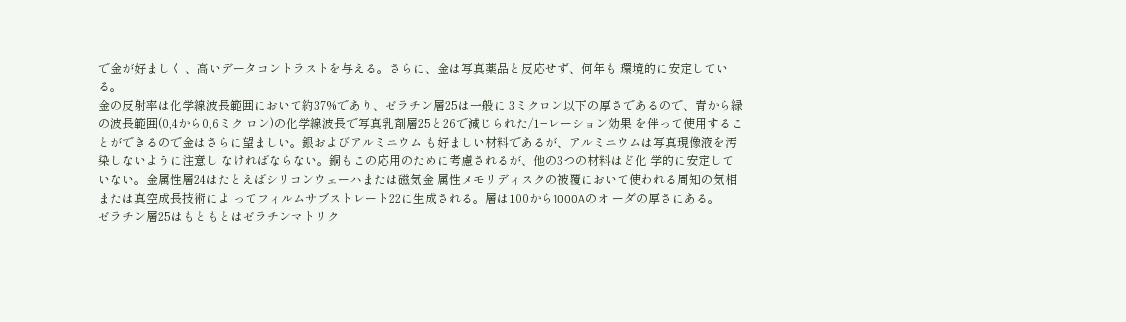で金が好ましく 、高いデータコントラストを与える。さらに、金は写真薬品と反応せず、何年も 環境的に安定している。
金の反射率は化学線波長範囲において約37%であり、ゼラチン層25は一般に 3ミクロン以下の厚さであるので、青から緑の波長範囲(0,4から0,6ミク ロン)の化学線波長で写真乳剤層25と26で減じられた/1−レーション効果 を伴って使用することができるので金はさらに望ましい。銀およびアルミニウム も好ましい材料であるが、アルミニウムは写真現像液を汚染しないように注意し なければならない。銅もこの応用のために考慮されるが、他の3つの材料はど化 学的に安定していない。金属性層24はたとえばシリコンウェーハまたは磁気金 属性メモリディスクの被覆において使われる周知の気相または真空成長技術によ ってフィルムサブストレート22に生成される。層は100から1000Aのオ ーダの厚さにある。
ゼラチン層25はもともとはゼラチンマトリク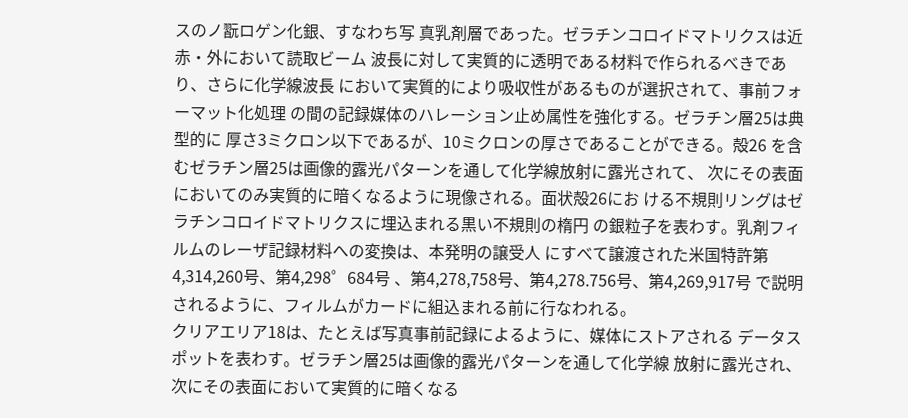スのノ翫ロゲン化銀、すなわち写 真乳剤層であった。ゼラチンコロイドマトリクスは近赤・外において読取ビーム 波長に対して実質的に透明である材料で作られるべきであり、さらに化学線波長 において実質的により吸収性があるものが選択されて、事前フォーマット化処理 の間の記録媒体のハレーション止め属性を強化する。ゼラチン層25は典型的に 厚さ3ミクロン以下であるが、10ミクロンの厚さであることができる。殻26 を含むゼラチン層25は画像的露光パターンを通して化学線放射に露光されて、 次にその表面においてのみ実質的に暗くなるように現像される。面状殻26にお ける不規則リングはゼラチンコロイドマトリクスに埋込まれる黒い不規則の楕円 の銀粒子を表わす。乳剤フィルムのレーザ記録材料への変換は、本発明の譲受人 にすべて譲渡された米国特許第4,314,260号、第4,298゜684号 、第4,278,758号、第4,278.756号、第4,269,917号 で説明されるように、フィルムがカードに組込まれる前に行なわれる。
クリアエリア18は、たとえば写真事前記録によるように、媒体にストアされる データスポットを表わす。ゼラチン層25は画像的露光パターンを通して化学線 放射に露光され、次にその表面において実質的に暗くなる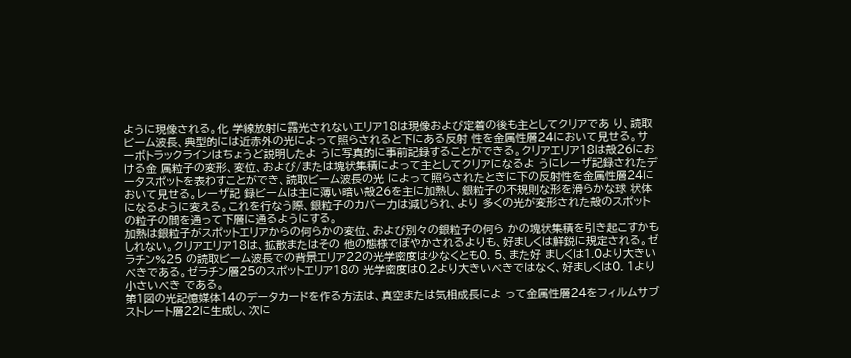ように現像される。化 学線放射に露光されないエリア18は現像および定着の後も主としてクリアであ り、読取ビーム波長、典型的には近赤外の光によって照らされると下にある反射 性を金属性層24において見せる。サーボトラックラインはちょうど説明したよ うに写真的に事前記録することができる。クリアエリア18は殻26における金 属粒子の変形、変位、および/または塊状集積によって主としてクリアになるよ うにレーザ記録されたデータスポットを表わすことができ、読取ビーム波長の光 によって照らされたときに下の反射性を金属性層24において見せる。レーザ記 録ビームは主に薄い暗い殻26を主に加熱し、銀粒子の不規則な形を滑らかな球 状体になるように変える。これを行なう際、銀粒子のカバー力は減じられ、より 多くの光が変形された殻のスポットの粒子の間を通って下層に通るようにする。
加熱は銀粒子がスポットエリアからの何らかの変位、および別々の銀粒子の何ら かの塊状集積を引き起こすかもしれない。クリアエリア18は、拡散またはその 他の態様でぼやかされるよりも、好ましくは鮮鋭に規定される。ゼラチン%25 の読取ビーム波長での背景エリア22の光学密度は少なくとも0. 5、また好 ましくは1.0より大きいべきである。ゼラチン層25のスポットエリア18の 光学密度は0.2より大きいべきではなく、好ましくは0. 1より小さいべき である。
第1図の光記憶媒体14のデータカードを作る方法は、真空または気相成長によ って金属性層24をフィルムサブストレート層22に生成し、次に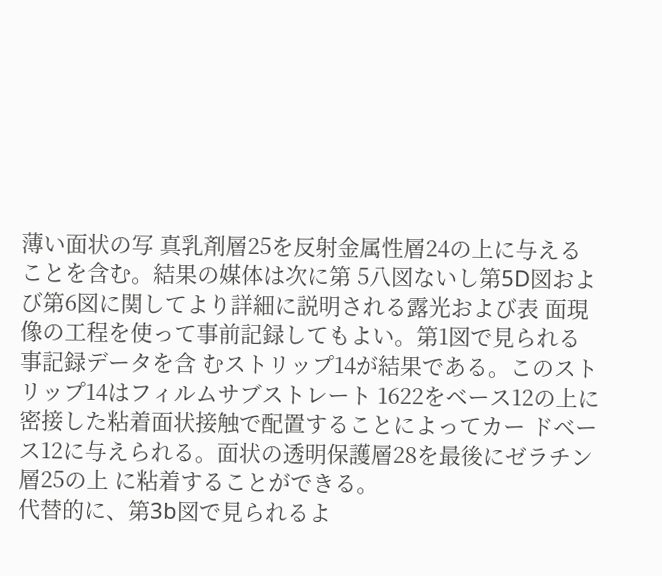薄い面状の写 真乳剤層25を反射金属性層24の上に与えることを含む。結果の媒体は次に第 5八図ないし第5D図および第6図に関してより詳細に説明される露光および表 面現像の工程を使って事前記録してもよい。第1図で見られる事記録データを含 むストリップ14が結果である。このストリップ14はフィルムサブストレート 1622をベース12の上に密接した粘着面状接触で配置することによってカー ドベース12に与えられる。面状の透明保護層28を最後にゼラチン層25の上 に粘着することができる。
代替的に、第3b図で見られるよ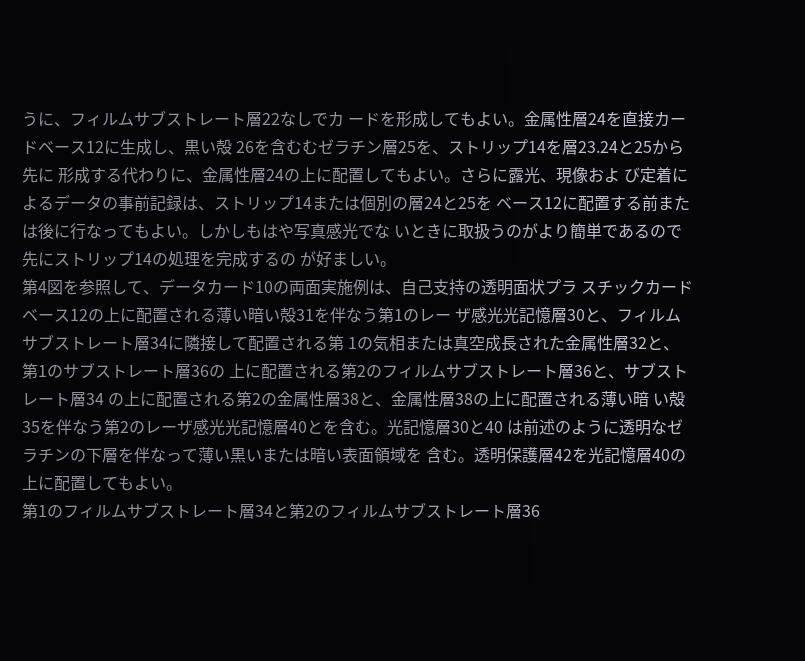うに、フィルムサブストレート層22なしでカ ードを形成してもよい。金属性層24を直接カードベース12に生成し、黒い殻 26を含むむゼラチン層25を、ストリップ14を層23.24と25から先に 形成する代わりに、金属性層24の上に配置してもよい。さらに露光、現像およ び定着によるデータの事前記録は、ストリップ14または個別の層24と25を ベース12に配置する前または後に行なってもよい。しかしもはや写真感光でな いときに取扱うのがより簡単であるので先にストリップ14の処理を完成するの が好ましい。
第4図を参照して、データカード10の両面実施例は、自己支持の透明面状プラ スチックカードベース12の上に配置される薄い暗い殻31を伴なう第1のレー ザ感光光記憶層30と、フィルムサブストレート層34に隣接して配置される第 1の気相または真空成長された金属性層32と、第1のサブストレート層36の 上に配置される第2のフィルムサブストレート層36と、サブストレート層34 の上に配置される第2の金属性層38と、金属性層38の上に配置される薄い暗 い殻35を伴なう第2のレーザ感光光記憶層40とを含む。光記憶層30と40 は前述のように透明なゼラチンの下層を伴なって薄い黒いまたは暗い表面領域を 含む。透明保護層42を光記憶層40の上に配置してもよい。
第1のフィルムサブストレート層34と第2のフィルムサブストレート層36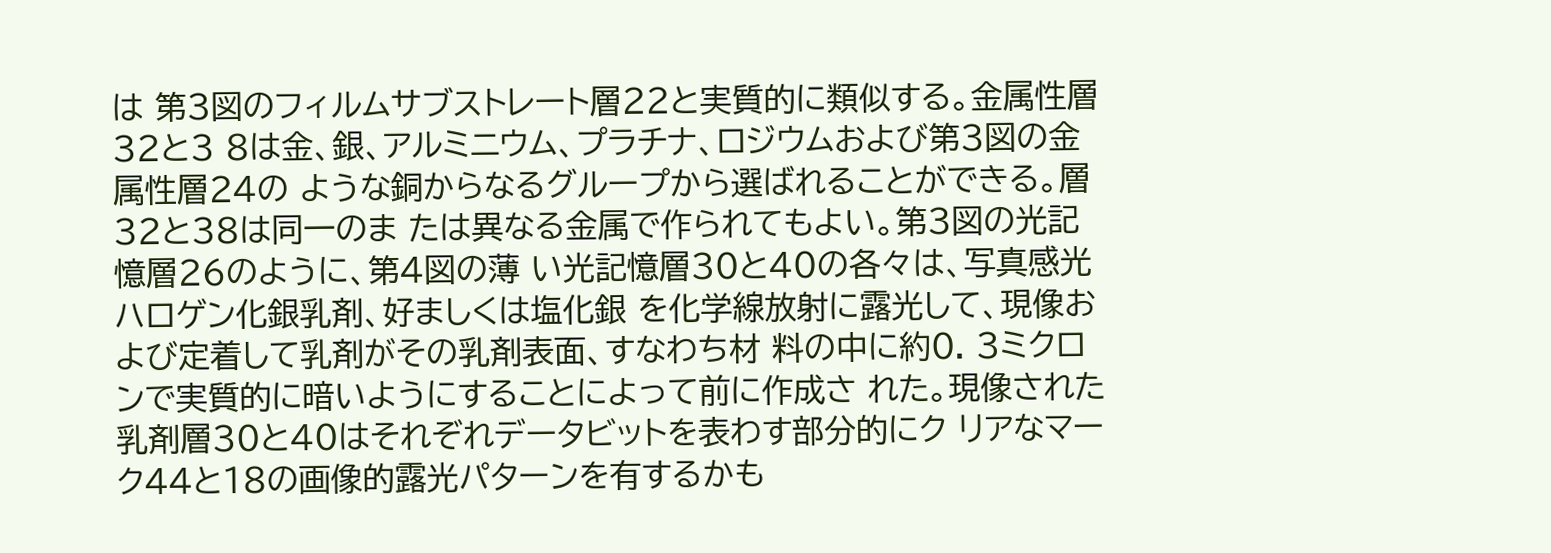は 第3図のフィルムサブストレート層22と実質的に類似する。金属性層32と3 8は金、銀、アルミニウム、プラチナ、ロジウムおよび第3図の金属性層24の ような銅からなるグループから選ばれることができる。層32と38は同一のま たは異なる金属で作られてもよい。第3図の光記憶層26のように、第4図の薄 い光記憶層30と40の各々は、写真感光ハロゲン化銀乳剤、好ましくは塩化銀 を化学線放射に露光して、現像および定着して乳剤がその乳剤表面、すなわち材 料の中に約0. 3ミクロンで実質的に暗いようにすることによって前に作成さ れた。現像された乳剤層30と40はそれぞれデータビットを表わす部分的にク リアなマーク44と18の画像的露光パターンを有するかも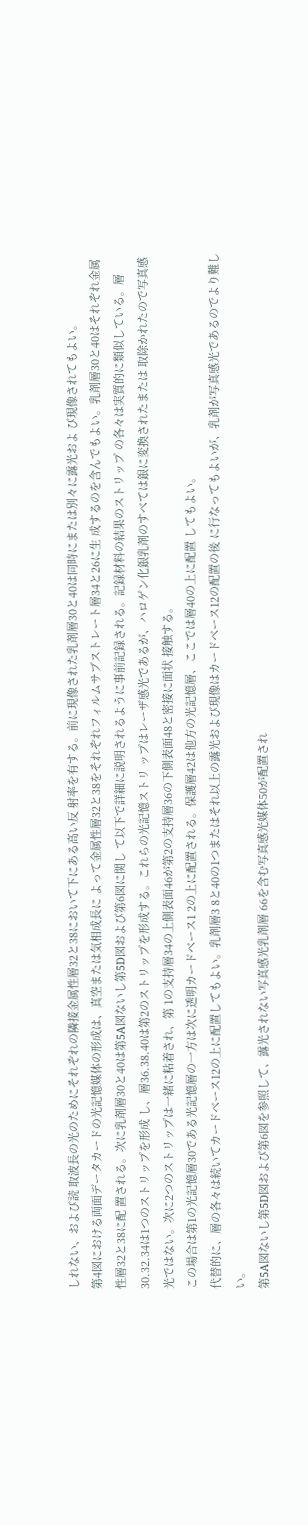しれない、および読 取波長の光のためにそれぞれの隣接金属性層32と38において下にある高い反 射率を有する。前に現像された乳剤層30と40は同時にまたは別々に露光およ び現像されてもよい。
第4図における両面データカードの光記憶媒体の形成は、真空または気相成長に よって金属性層32と38をそれぞれフィルムサブストレート層34と26に生 成するのを含んでもよい。乳剤層30と40はそれぞれ金属性層32と38に配 置される。次に乳剤層30と40は第5A図ないし第5D図および第6図に関し て以下で詳細に説明されるように事前記録される。記録材料の結果のストリップ の各々は実質的に類似している。層30.32.34は1つのストリップを形成 し、層36.38.40は第2のストリップを形成する。これらの光記憶ストリ ップはレーザ感光であるが、ハロゲン化銀乳剤のすべては銀に変換されたまたは 取除かれたので写真感光ではない。次に2つのストリップは一緒に粘着され、第 1の支持層34の上側表面46が第2の支持層36の下側表面48と密接に面状 接触する。
この場合は第1の光記憶層30である光記憶層の一方は次に透明カードベース1 2の上に配置される。保護層42は他方の光記憶層、ここでは層40の上に配置 してもよい。
代替的に、層の各々は続いてカードベース12の上に配置してもよい。乳剤層3 8と40の1つまたはそれ以上の露光および現像はカードベース12の配置の後 に行なってもよいが、乳剤が写真感光であるのでより難しい。
第5A図ないし第5D図および第6図を参照して、露光されない写真感光乳剤層 66を含む写真感光媒体50が配置され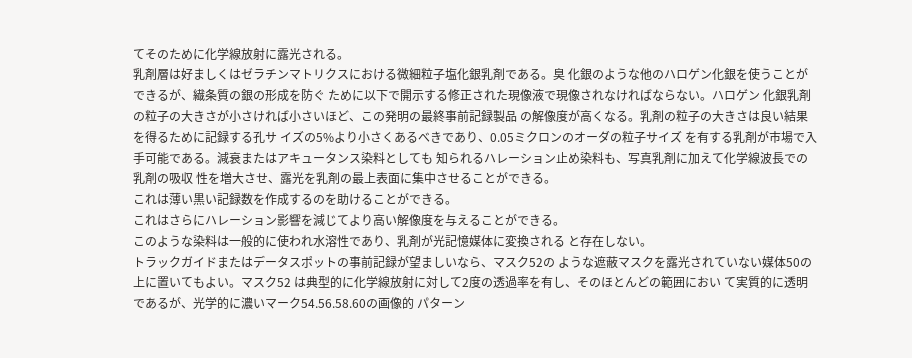てそのために化学線放射に露光される。
乳剤層は好ましくはゼラチンマトリクスにおける微細粒子塩化銀乳剤である。臭 化銀のような他のハロゲン化銀を使うことができるが、繊条質の銀の形成を防ぐ ために以下で開示する修正された現像液で現像されなければならない。ハロゲン 化銀乳剤の粒子の大きさが小さければ小さいほど、この発明の最終事前記録製品 の解像度が高くなる。乳剤の粒子の大きさは良い結果を得るために記録する孔サ イズの5%より小さくあるべきであり、0.05ミクロンのオーダの粒子サイズ を有する乳剤が市場で入手可能である。減衰またはアキュータンス染料としても 知られるハレーション止め染料も、写真乳剤に加えて化学線波長での乳剤の吸収 性を増大させ、露光を乳剤の最上表面に集中させることができる。
これは薄い黒い記録数を作成するのを助けることができる。
これはさらにハレーション影響を減じてより高い解像度を与えることができる。
このような染料は一般的に使われ水溶性であり、乳剤が光記憶媒体に変換される と存在しない。
トラックガイドまたはデータスポットの事前記録が望ましいなら、マスク52の ような遮蔽マスクを露光されていない媒体50の上に置いてもよい。マスク52 は典型的に化学線放射に対して2度の透過率を有し、そのほとんどの範囲におい て実質的に透明であるが、光学的に濃いマーク54.56.58.60の画像的 パターン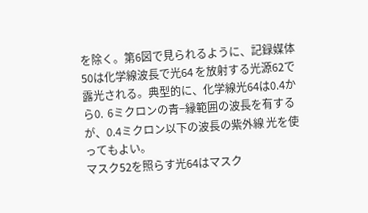を除く。第6図で見られるように、記録媒体50は化学線波長で光64 を放射する光源62で露光される。典型的に、化学線光64は0.4から0.  6ミクロンの青−縁範囲の波長を有するが、0.4ミクロン以下の波長の紫外線 光を使ってもよい。
マスク52を照らす光64はマスク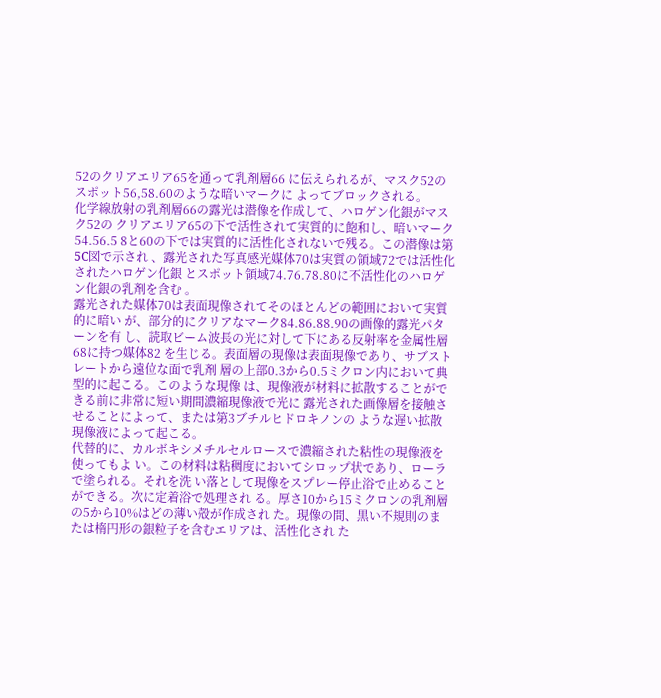52のクリアエリア65を通って乳剤層66 に伝えられるが、マスク52のスポット56,58.60のような暗いマークに よってブロックされる。
化学線放射の乳剤層66の露光は潜像を作成して、ハロゲン化銀がマスク52の クリアエリア65の下で活性されて実質的に飽和し、暗いマーク54.56.5 8と60の下では実質的に活性化されないで残る。この潜像は第5C図で示され 、露光された写真感光媒体70は実質の領域72では活性化されたハロゲン化銀 とスポット領域74.76.78.80に不活性化のハロゲン化銀の乳剤を含む 。
露光された媒体70は表面現像されてそのほとんどの範囲において実質的に暗い が、部分的にクリアなマーク84.86.88.90の画像的露光パターンを有 し、読取ビーム波長の光に対して下にある反射率を金属性層68に持つ媒体82 を生じる。表面層の現像は表面現像であり、サブストレートから遠位な面で乳剤 層の上部0.3から0.5ミクロン内において典型的に起こる。このような現像 は、現像液が材料に拡散することができる前に非常に短い期間濃縮現像液で光に 露光された画像層を接触させることによって、または第3ブチルヒドロキノンの ような遅い拡散現像液によって起こる。
代替的に、カルボキシメチルセルロースで濃縮された粘性の現像液を使ってもよ い。この材料は粘稠度においてシロップ状であり、ローラで塗られる。それを洗 い落として現像をスプレー停止浴で止めることができる。次に定着浴で処理され る。厚さ10から15ミクロンの乳剤層の5から10%はどの薄い殻が作成され た。現像の間、黒い不規則のまたは楕円形の銀粒子を含むエリアは、活性化され た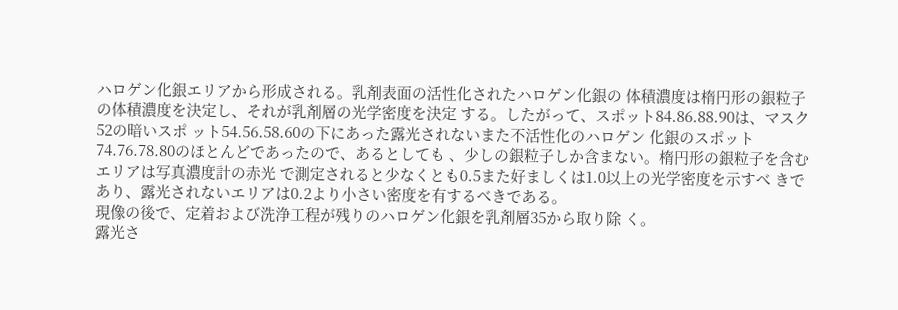ハロゲン化銀エリアから形成される。乳剤表面の活性化されたハロゲン化銀の 体積濃度は楕円形の銀粒子の体積濃度を決定し、それが乳剤層の光学密度を決定 する。したがって、スポット84.86.88.90は、マスク52の暗いスポ ット54.56.58.60の下にあった露光されないまた不活性化のハロゲン 化銀のスポット74.76.78.80のほとんどであったので、あるとしても 、少しの銀粒子しか含まない。楕円形の銀粒子を含むエリアは写真濃度計の赤光 で測定されると少なくとも0.5また好ましくは1.0以上の光学密度を示すべ きであり、露光されないエリアは0.2より小さい密度を有するべきである。
現像の後で、定着および洗浄工程が残りのハロゲン化銀を乳剤層35から取り除 く。
露光さ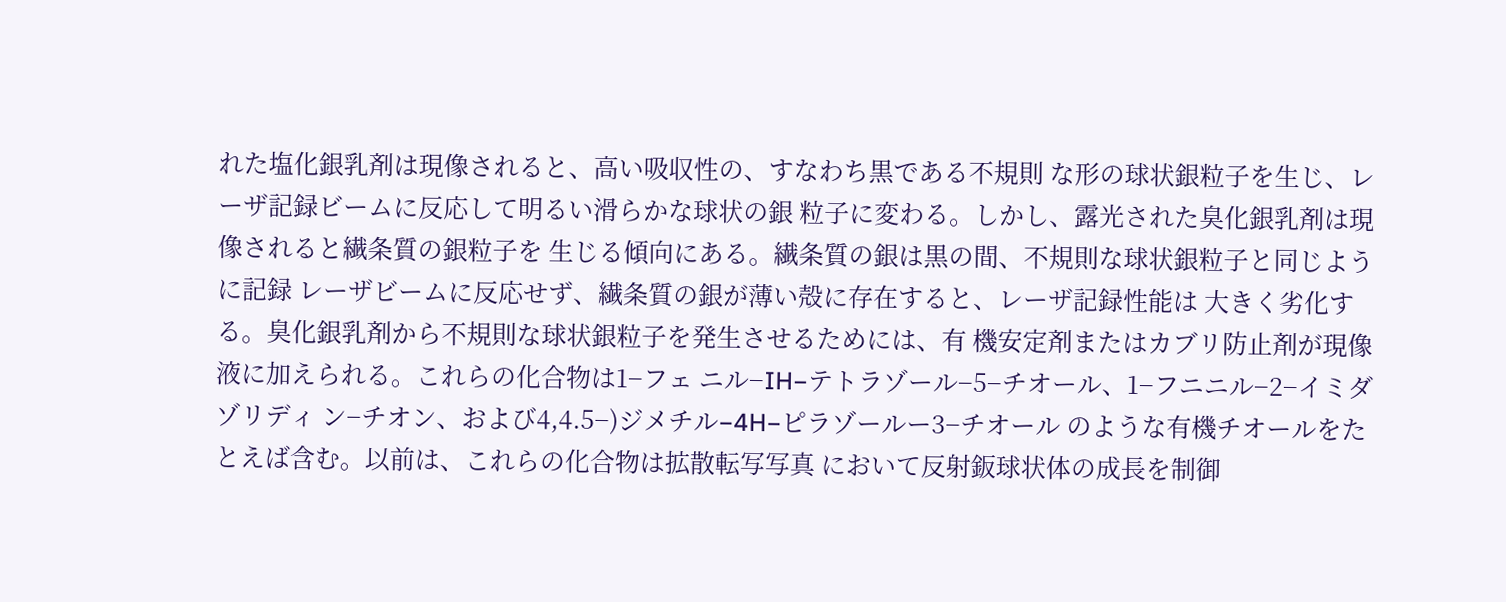れた塩化銀乳剤は現像されると、高い吸収性の、すなわち黒である不規則 な形の球状銀粒子を生じ、レーザ記録ビームに反応して明るい滑らかな球状の銀 粒子に変わる。しかし、露光された臭化銀乳剤は現像されると繊条質の銀粒子を 生じる傾向にある。繊条質の銀は黒の間、不規則な球状銀粒子と同じように記録 レーザビームに反応せず、繊条質の銀が薄い殻に存在すると、レーザ記録性能は 大きく劣化する。臭化銀乳剤から不規則な球状銀粒子を発生させるためには、有 機安定剤またはカブリ防止剤が現像液に加えられる。これらの化合物は1−フェ ニル−IH−テトラゾール−5−チオール、1−フニニル−2−イミダゾリディ ン−チオン、および4,4.5−)ジメチル−4H−ピラゾールー3−チオール のような有機チオールをたとえば含む。以前は、これらの化合物は拡散転写写真 において反射鈑球状体の成長を制御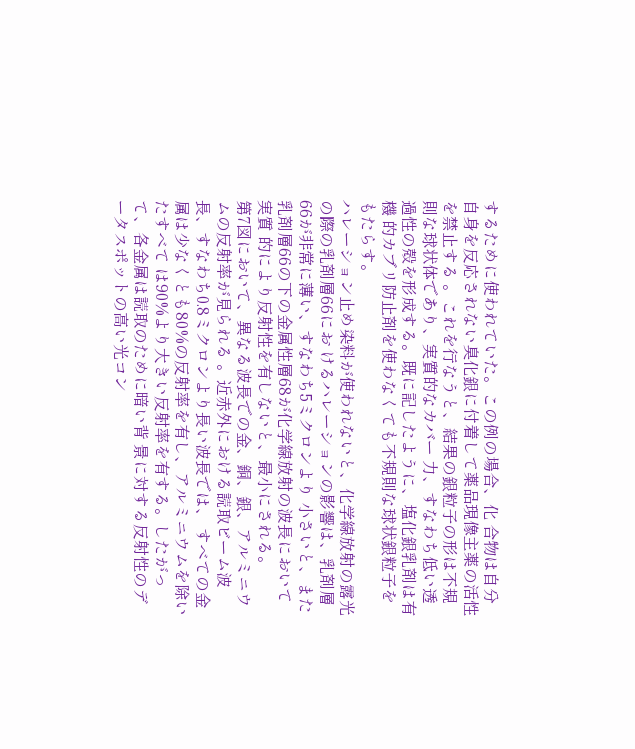するために使われていた。この例の場合、化 合物は自分自身を反応されない臭化銀に付着して薬品現像主薬の活性を禁止する 。これを行なうと、結果の銀粒子の形は不規則な球状体であり、実質的なカバー 力、すなわち低い透過性の殻を形成する。既に記したように、塩化銀乳剤は有機 的カブリ防止剤を使わなくても不規則な球状銀粒子をもたらす。
ハレーション止め染料が使われないと、化学線放射の露光の際の乳剤層66にお けるハレーションの影響は、乳剤層66が非常に薄い、すなわち5ミクロンより 小さいと、また乳剤層66の下の金属性層68が化学線放射の波長において実質 的により反射性を有しないと、最小にされる。
第7図において、異なる波長での金、銅、銀、アルミニウムの反射率が見られる 。近赤外における読取ビーム波長、すなわち0.8ミクロンより長い波長では、 すべての金属は少なくとも80%の反射率を有し、アルミニウムを除いたすべて は90%より大きい反射率を有する。したがって、各金属は読取のために暗い背 景に対する反射性のデータスポットの高い光コン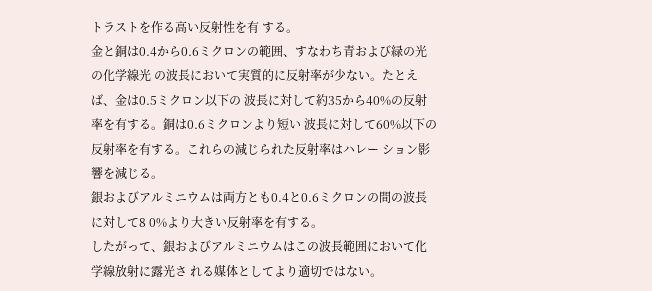トラストを作る高い反射性を有 する。
金と銅は0.4から0.6ミクロンの範囲、すなわち青および緑の光の化学線光 の波長において実質的に反射率が少ない。たとえば、金は0.5ミクロン以下の 波長に対して約35から40%の反射率を有する。銅は0.6ミクロンより短い 波長に対して60%以下の反射率を有する。これらの減じられた反射率はハレー ション影響を減じる。
銀およびアルミニウムは両方とも0.4と0.6ミクロンの間の波長に対して8 0%より大きい反射率を有する。
したがって、銀およびアルミニウムはこの波長範囲において化学線放射に露光さ れる媒体としてより適切ではない。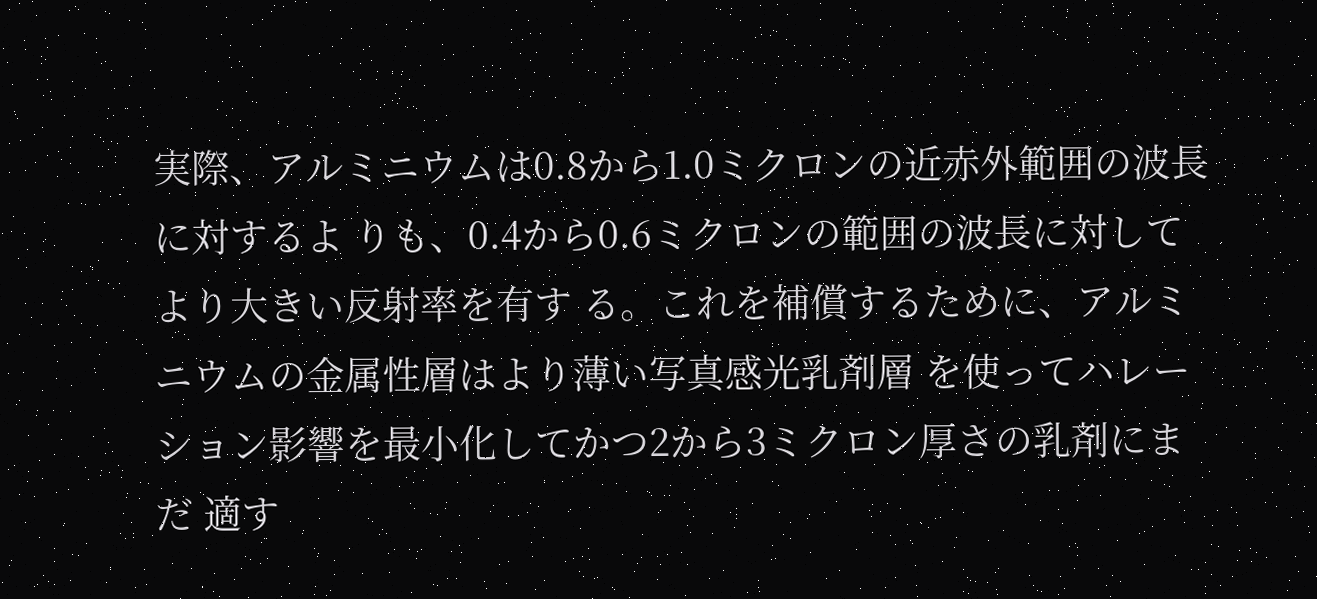実際、アルミニウムは0.8から1.0ミクロンの近赤外範囲の波長に対するよ りも、0.4から0.6ミクロンの範囲の波長に対してより大きい反射率を有す る。これを補償するために、アルミニウムの金属性層はより薄い写真感光乳剤層 を使ってハレーション影響を最小化してかつ2から3ミクロン厚さの乳剤にまだ 適す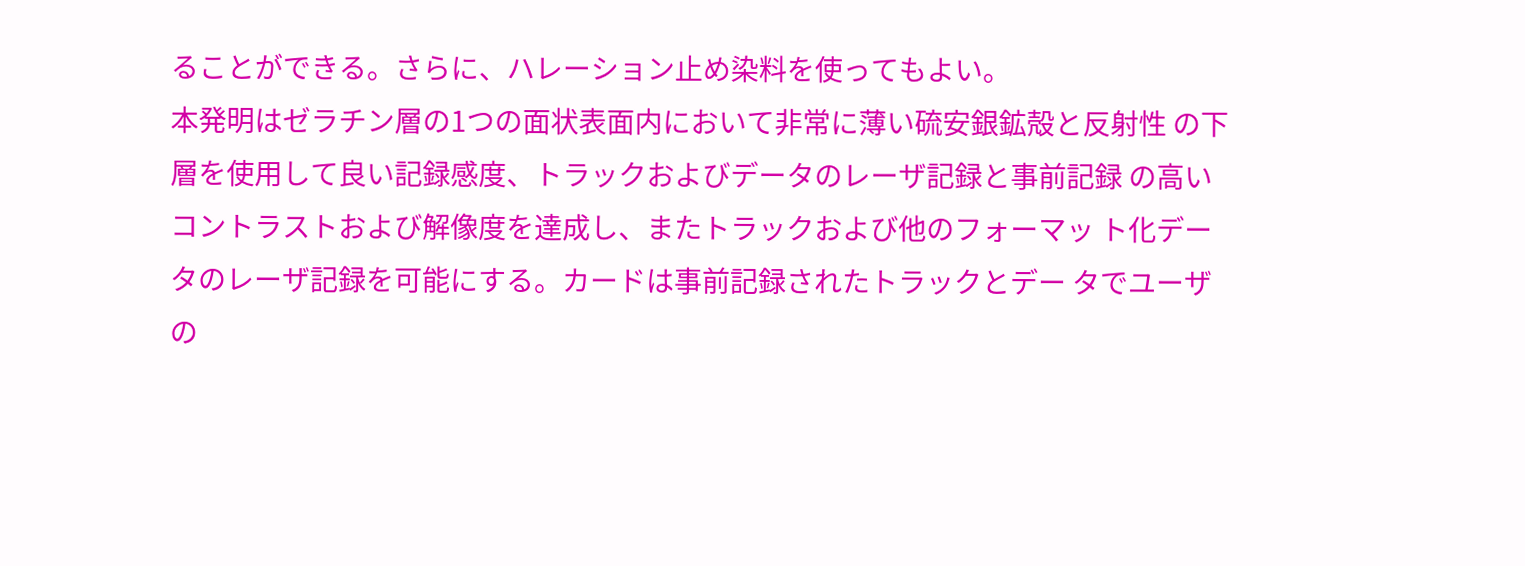ることができる。さらに、ハレーション止め染料を使ってもよい。
本発明はゼラチン層の1つの面状表面内において非常に薄い硫安銀鉱殻と反射性 の下層を使用して良い記録感度、トラックおよびデータのレーザ記録と事前記録 の高いコントラストおよび解像度を達成し、またトラックおよび他のフォーマッ ト化データのレーザ記録を可能にする。カードは事前記録されたトラックとデー タでユーザの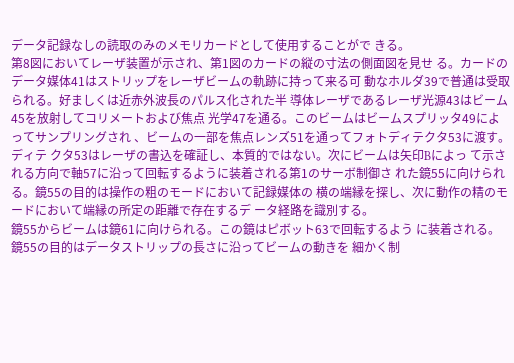データ記録なしの読取のみのメモリカードとして使用することがで きる。
第8図においてレーザ装置が示され、第1図のカードの縦の寸法の側面図を見せ る。カードのデータ媒体41はストリップをレーザビームの軌跡に持って来る可 動なホルダ39で普通は受取られる。好ましくは近赤外波長のパルス化された半 導体レーザであるレーザ光源43はビーム45を放射してコリメートおよび焦点 光学47を通る。このビームはビームスプリッタ49によってサンプリングされ 、ビームの一部を焦点レンズ51を通ってフォトディテクタ53に渡す。ディテ クタ53はレーザの書込を確証し、本質的ではない。次にビームは矢印Bによっ て示される方向で軸57に沿って回転するように装着される第1のサーボ制御さ れた鏡55に向けられる。鏡55の目的は操作の粗のモードにおいて記録媒体の 横の端縁を探し、次に動作の精のモードにおいて端縁の所定の距離で存在するデ ータ経路を識別する。
鏡55からビームは鏡61に向けられる。この鏡はピボット63で回転するよう に装着される。鏡55の目的はデータストリップの長さに沿ってビームの動きを 細かく制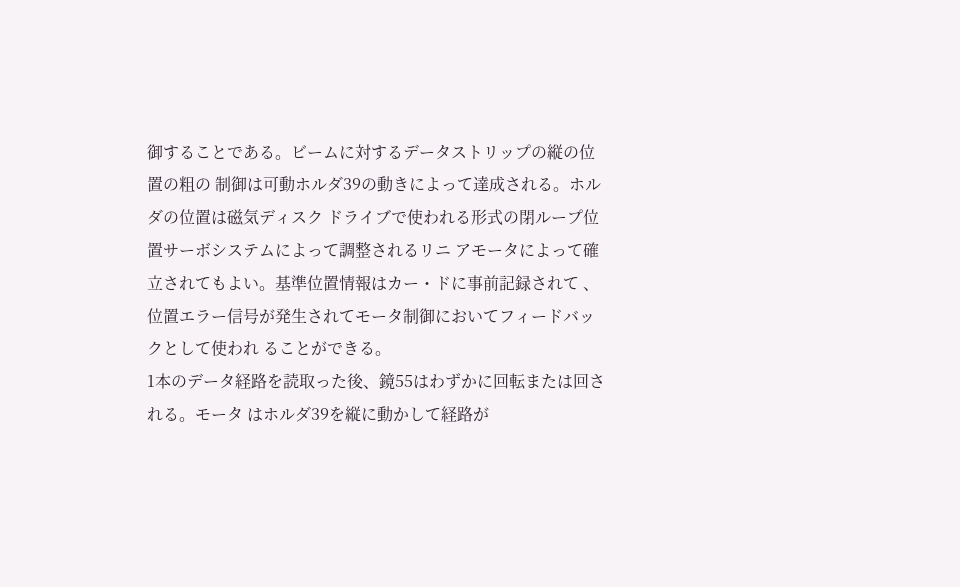御することである。ビームに対するデータストリップの縦の位置の粗の 制御は可動ホルダ39の動きによって達成される。ホルダの位置は磁気ディスク ドライブで使われる形式の閉ループ位置サーボシステムによって調整されるリニ アモータによって確立されてもよい。基準位置情報はカー・ドに事前記録されて 、位置エラー信号が発生されてモータ制御においてフィードバックとして使われ ることができる。
1本のデータ経路を読取った後、鏡55はわずかに回転または回される。モータ はホルダ39を縦に動かして経路が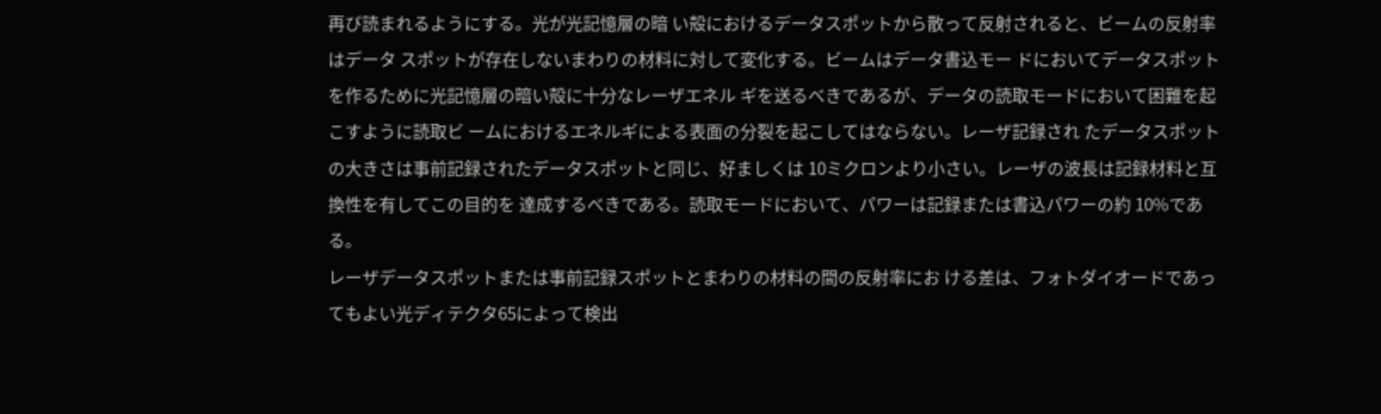再び読まれるようにする。光が光記憶層の暗 い殻におけるデータスポットから散って反射されると、ビームの反射率はデータ スポットが存在しないまわりの材料に対して変化する。ビームはデータ書込モー ドにおいてデータスポットを作るために光記憶層の暗い殻に十分なレーザエネル ギを送るべきであるが、データの読取モードにおいて困難を起こすように読取ビ ームにおけるエネルギによる表面の分裂を起こしてはならない。レーザ記録され たデータスポットの大きさは事前記録されたデータスポットと同じ、好ましくは 10ミクロンより小さい。レーザの波長は記録材料と互換性を有してこの目的を 達成するべきである。読取モードにおいて、パワーは記録または書込パワーの約 10%である。
レーザデータスポットまたは事前記録スポットとまわりの材料の間の反射率にお ける差は、フォトダイオードであってもよい光ディテクタ65によって検出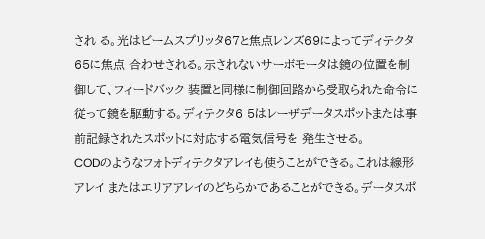され る。光はビームスプリッタ67と焦点レンズ69によってディテクタ65に焦点 合わせされる。示されないサーボモータは鏡の位置を制御して、フィードバック 装置と同様に制御回路から受取られた命令に従って鏡を駆動する。ディテクタ6 5はレーザデータスポットまたは事前記録されたスポットに対応する電気信号を 発生させる。
CODのようなフォトディテクタアレイも使うことができる。これは線形アレイ またはエリアアレイのどちらかであることができる。データスポ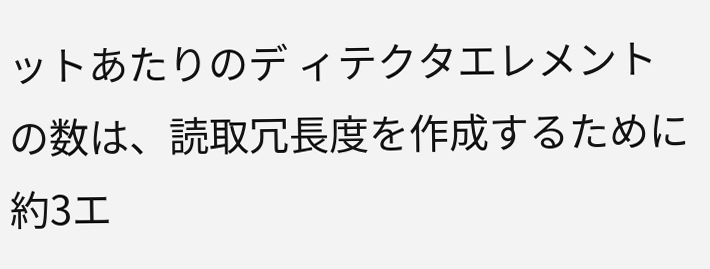ットあたりのデ ィテクタエレメントの数は、読取冗長度を作成するために約3エ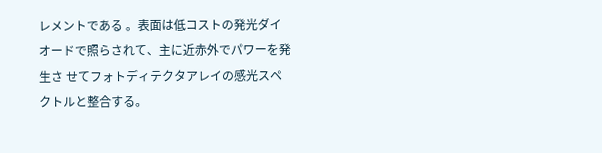レメントである 。表面は低コストの発光ダイオードで照らされて、主に近赤外でパワーを発生さ せてフォトディテクタアレイの感光スペクトルと整合する。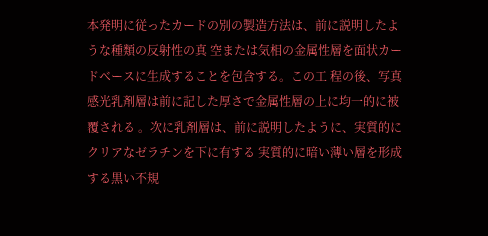本発明に従ったカードの別の製造方法は、前に説明したような種類の反射性の真 空または気相の金属性層を面状カードベースに生成することを包含する。この工 程の後、写真感光乳剤層は前に記した厚さで金属性層の上に均一的に被覆される 。次に乳剤層は、前に説明したように、実質的にクリアなゼラチンを下に有する 実質的に暗い薄い層を形成する黒い不規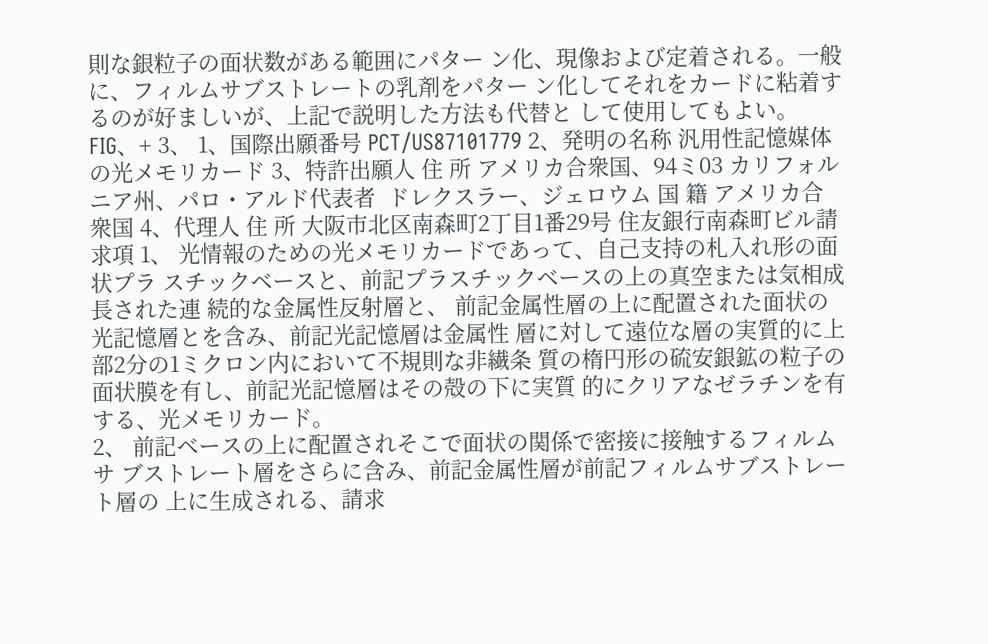則な銀粒子の面状数がある範囲にパター ン化、現像および定着される。一般に、フィルムサブストレートの乳剤をパター ン化してそれをカードに粘着するのが好ましいが、上記で説明した方法も代替と して使用してもよい。
FIG、+ 3、 1、国際出願番号 PCT/US87101779 2、発明の名称 汎用性記憶媒体の光メモリカード 3、特許出願人 住 所 アメリカ合衆国、94ミ03 カリフォルニア州、パロ・アルド代表者  ドレクスラー、ジェロウム 国 籍 アメリカ合衆国 4、代理人 住 所 大阪市北区南森町2丁目1番29号 住友銀行南森町ビル請求項 1、 光情報のための光メモリカードであって、自己支持の札入れ形の面状プラ スチックベースと、前記プラスチックベースの上の真空または気相成長された連 続的な金属性反射層と、 前記金属性層の上に配置された面状の光記憶層とを含み、前記光記憶層は金属性 層に対して遠位な層の実質的に上部2分の1ミクロン内において不規則な非繊条 質の楕円形の硫安銀鉱の粒子の面状膜を有し、前記光記憶層はその殻の下に実質 的にクリアなゼラチンを有する、光メモリカード。
2、 前記ベースの上に配置されそこで面状の関係で密接に接触するフィルムサ ブストレート層をさらに含み、前記金属性層が前記フィルムサブストレート層の 上に生成される、請求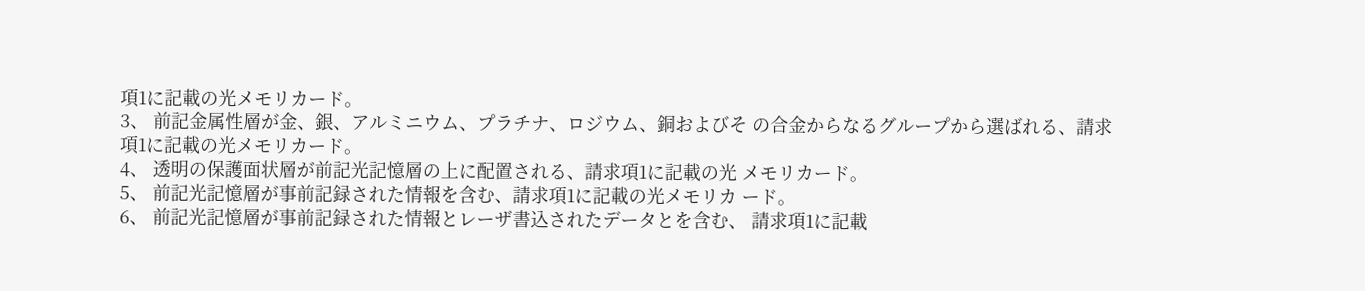項1に記載の光メモリカード。
3、 前記金属性層が金、銀、アルミニウム、プラチナ、ロジウム、銅およびそ の合金からなるグループから選ばれる、請求項1に記載の光メモリカード。
4、 透明の保護面状層が前記光記憶層の上に配置される、請求項1に記載の光 メモリカード。
5、 前記光記憶層が事前記録された情報を含む、請求項1に記載の光メモリカ ード。
6、 前記光記憶層が事前記録された情報とレーザ書込されたデータとを含む、 請求項1に記載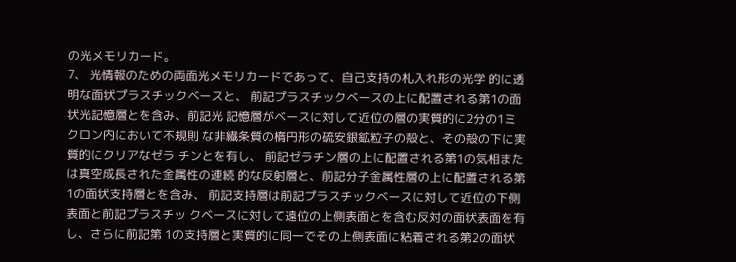の光メモリカード。
7、 光情報のための両面光メモリカードであって、自己支持の札入れ形の光学 的に透明な面状プラスチックベースと、 前記プラスチックベースの上に配置される第1の面状光記憶層とを含み、前記光 記憶層がベースに対して近位の層の実質的に2分の1ミクロン内において不規則 な非繊条質の楕円形の硫安銀鉱粒子の殻と、その殻の下に実質的にクリアなゼラ チンとを有し、 前記ゼラチン層の上に配置される第1の気相または真空成長された金属性の連続 的な反射層と、前記分子金属性層の上に配置される第1の面状支持層とを含み、 前記支持層は前記プラスチックベースに対して近位の下側表面と前記プラスチッ クベースに対して遠位の上側表面とを含む反対の面状表面を有し、さらに前記第 1の支持層と実質的に同一でその上側表面に粘着される第2の面状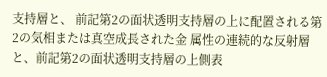支持層と、 前記第2の面状透明支持層の上に配置される第2の気相または真空成長された金 属性の連続的な反射層と、前記第2の面状透明支持層の上側表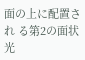面の上に配置され る第2の面状光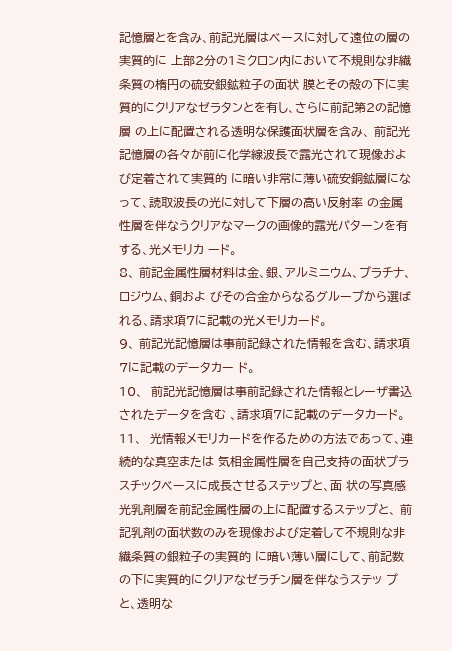記憶層とを含み、前記光層はベースに対して遠位の層の実質的に 上部2分の1ミクロン内において不規則な非繊条質の楕円の硫安銀鉱粒子の面状 膜とその殻の下に実質的にクリアなゼラタンとを有し、さらに前記第2の記憶層 の上に配置される透明な保護面状層を含み、 前記光記憶層の各々が前に化学線波長で露光されて現像および定着されて実質的 に暗い非常に薄い硫安銅鉱層になって、読取波長の光に対して下層の高い反射率 の金属性層を伴なうクリアなマークの画像的露光パターンを有する、光メモリカ ード。
8、 前記金属性層材料は金、銀、アルミニウム、プラチナ、ロジウム、銅およ びその合金からなるグループから選ばれる、請求項7に記載の光メモリカード。
9、 前記光記憶層は事前記録された情報を含む、請求項7に記載のデータカー ド。
10、  前記光記憶層は事前記録された情報とレーザ書込されたデータを含む 、請求項7に記載のデータカード。
11、  光情報メモリカードを作るための方法であって、連続的な真空または 気相金属性層を自己支持の面状プラスチックベースに成長させるステップと、面 状の写真感光乳剤層を前記金属性層の上に配置するステップと、 前記乳剤の面状数のみを現像および定着して不規則な非繊条質の銀粒子の実質的 に暗い薄い層にして、前記数の下に実質的にクリアなゼラチン層を伴なうステッ プと、透明な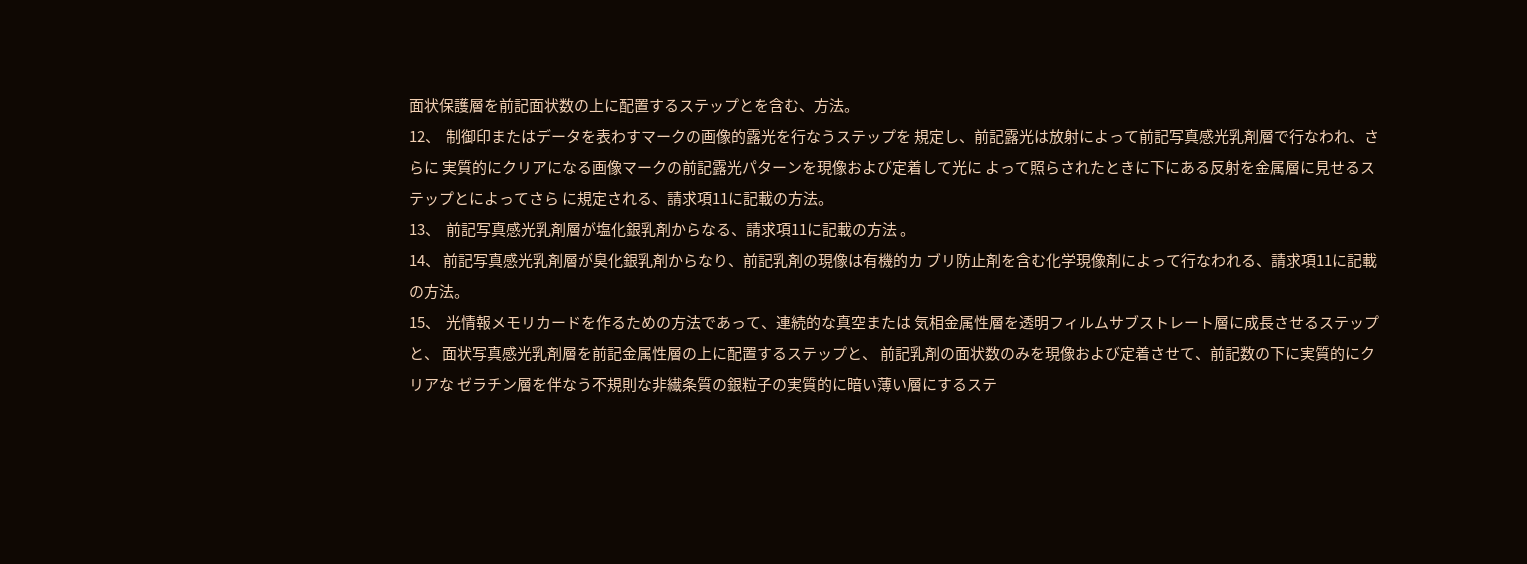面状保護層を前記面状数の上に配置するステップとを含む、方法。
12、  制御印またはデータを表わすマークの画像的露光を行なうステップを 規定し、前記露光は放射によって前記写真感光乳剤層で行なわれ、さらに 実質的にクリアになる画像マークの前記露光パターンを現像および定着して光に よって照らされたときに下にある反射を金属層に見せるステップとによってさら に規定される、請求項11に記載の方法。
13、  前記写真感光乳剤層が塩化銀乳剤からなる、請求項11に記載の方法 。
14、 前記写真感光乳剤層が臭化銀乳剤からなり、前記乳剤の現像は有機的カ ブリ防止剤を含む化学現像剤によって行なわれる、請求項11に記載の方法。
15、  光情報メモリカードを作るための方法であって、連続的な真空または 気相金属性層を透明フィルムサブストレート層に成長させるステップと、 面状写真感光乳剤層を前記金属性層の上に配置するステップと、 前記乳剤の面状数のみを現像および定着させて、前記数の下に実質的にクリアな ゼラチン層を伴なう不規則な非繊条質の銀粒子の実質的に暗い薄い層にするステ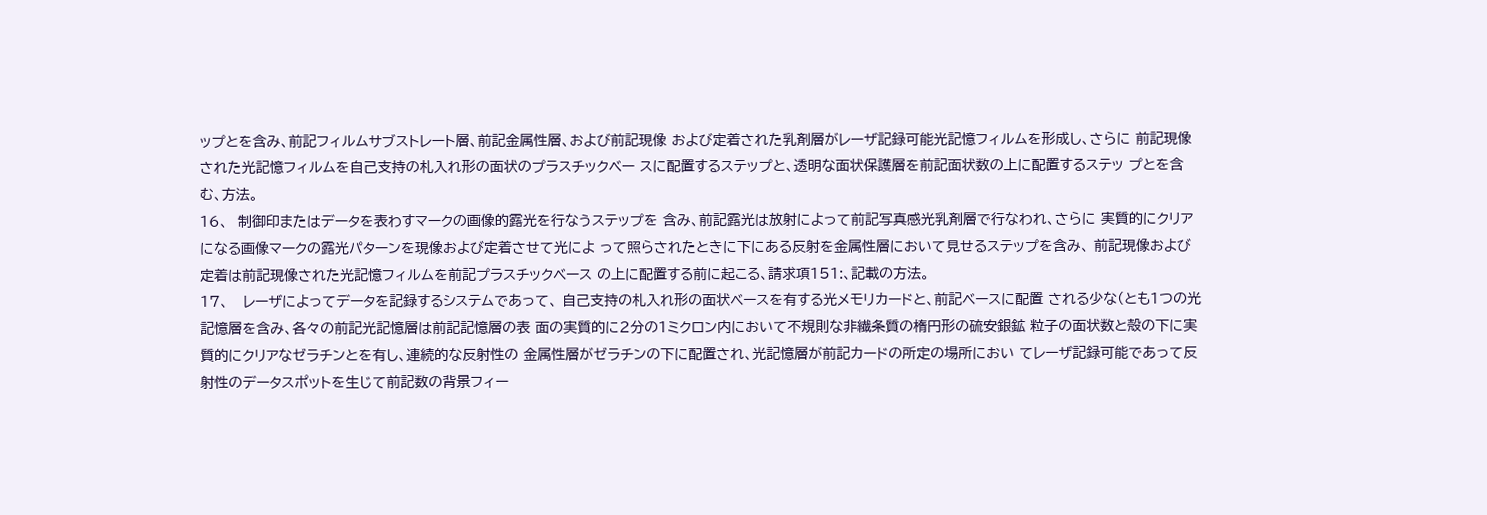ップとを含み、前記フィルムサブストレート層、前記金属性層、および前記現像 および定着された乳剤層がレーザ記録可能光記憶フィルムを形成し、さらに 前記現像された光記憶フィルムを自己支持の札入れ形の面状のプラスチックベー スに配置するステップと、透明な面状保護層を前記面状数の上に配置するステッ プとを含む、方法。
16、  制御印またはデータを表わすマークの画像的露光を行なうステップを 含み、前記露光は放射によって前記写真感光乳剤層で行なわれ、さらに 実質的にクリアになる画像マークの露光パターンを現像および定着させて光によ って照らされたときに下にある反射を金属性層において見せるステップを含み、 前記現像および定着は前記現像された光記憶フィルムを前記プラスチックベース の上に配置する前に起こる、請求項151:、記載の方法。
17、   レーザによってデータを記録するシステムであって、 自己支持の札入れ形の面状ベースを有する光メモリカードと、前記ベースに配置 される少な(とも1つの光記憶層を含み、各々の前記光記憶層は前記記憶層の表 面の実質的に2分の1ミクロン内において不規則な非繊条質の楕円形の硫安銀鉱 粒子の面状数と殻の下に実質的にクリアなゼラチンとを有し、連続的な反射性の 金属性層がゼラチンの下に配置され、光記憶層が前記カードの所定の場所におい てレーザ記録可能であって反射性のデータスポットを生じて前記数の背景フィー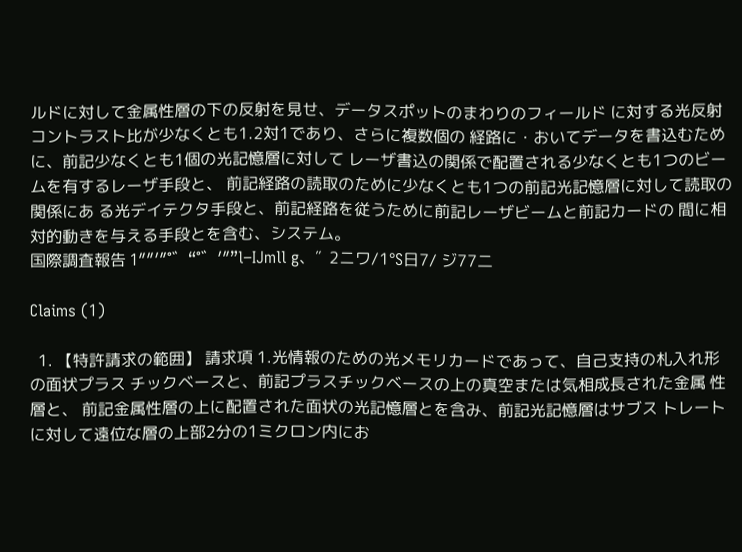ルドに対して金属性層の下の反射を見せ、データスポットのまわりのフィールド に対する光反射コントラスト比が少なくとも1.2対1であり、さらに複数個の 経路に・おいてデータを書込むために、前記少なくとも1個の光記憶層に対して レーザ書込の関係で配置される少なくとも1つのビームを有するレーザ手段と、 前記経路の読取のために少なくとも1つの前記光記憶層に対して読取の関係にあ る光デイテクタ手段と、前記経路を従うために前記レーザビームと前記カードの 間に相対的動きを与える手段とを含む、システム。
国際調査報告 1″″′″°゛“°゛′″”l−IJmll g、″  2ニワ/1°S日7/ ジ77二

Claims (1)

  1. 【特許請求の範囲】 請求項 1.光情報のための光メモリカードであって、自己支持の札入れ形の面状プラス チックベースと、前記プラスチックベースの上の真空または気相成長された金属 性層と、 前記金属性層の上に配置された面状の光記憶層とを含み、前記光記憶層はサブス トレートに対して遠位な層の上部2分の1ミクロン内にお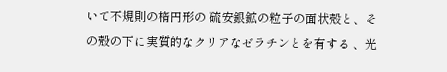いて不規則の楕円形の 硫安銀鉱の粒子の面状殻と、その殼の下に実質的なクリアなゼラチンとを有する 、光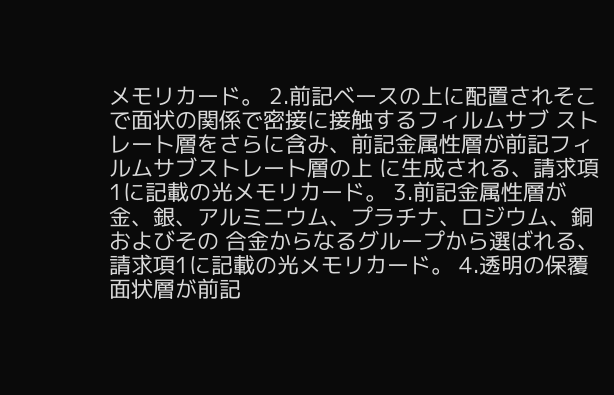メモリカード。 2.前記ベースの上に配置されそこで面状の関係で密接に接触するフィルムサブ ストレート層をさらに含み、前記金属性層が前記フィルムサブストレート層の上 に生成される、請求項1に記載の光メモリカード。 3.前記金属性層が金、銀、アルミニウム、プラチナ、ロジウム、銅およびその 合金からなるグループから選ばれる、請求項1に記載の光メモリカード。 4.透明の保覆面状層が前記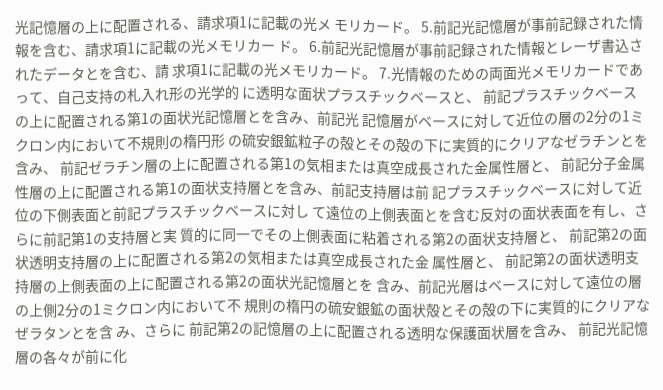光記憶層の上に配置される、請求項1に記載の光メ モリカード。 5.前記光記憶層が事前記録された情報を含む、請求項1に記載の光メモリカー ド。 6.前記光記憶層が事前記録された情報とレーザ書込されたデータとを含む、請 求項1に記載の光メモリカード。 7.光情報のための両面光メモリカードであって、自己支持の札入れ形の光学的 に透明な面状プラスチックベースと、 前記プラスチックベースの上に配置される第1の面状光記憶層とを含み、前記光 記憶層がベースに対して近位の層の2分の1ミクロン内において不規則の楕円形 の硫安銀鉱粒子の殻とその殻の下に実質的にクリアなゼラチンとを含み、 前記ゼラチン層の上に配置される第1の気相または真空成長された金属性層と、 前記分子金属性層の上に配置される第1の面状支持層とを含み、前記支持層は前 記プラスチックベースに対して近位の下側表面と前記プラスチックベースに対し て遠位の上側表面とを含む反対の面状表面を有し、さらに前記第1の支持層と実 質的に同一でその上側表面に粘着される第2の面状支持層と、 前記第2の面状透明支持層の上に配置される第2の気相または真空成長された金 属性層と、 前記第2の面状透明支持層の上側表面の上に配置される第2の面状光記憶層とを 含み、前記光層はベースに対して遠位の層の上側2分の1ミクロン内において不 規則の楕円の硫安銀鉱の面状殻とその殻の下に実質的にクリアなぜラタンとを含 み、さらに 前記第2の記憶層の上に配置される透明な保護面状層を含み、 前記光記憶層の各々が前に化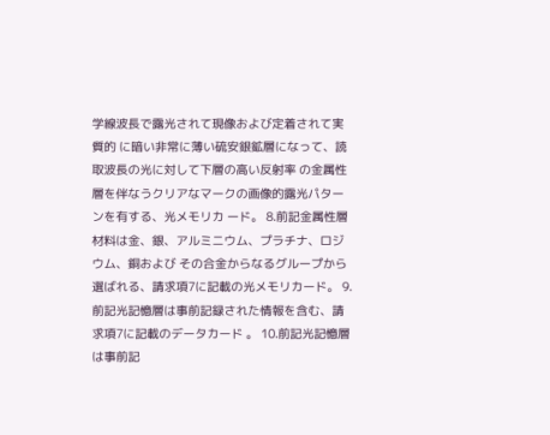学線波長で露光されて現像および定着されて実質的 に暗い非常に薄い硫安銀鉱層になって、読取波長の光に対して下層の高い反射率 の金属性層を伴なうクリアなマークの画像的露光パターンを有する、光メモリカ ード。 8.前記金属性層材料は金、銀、アルミニウム、プラチナ、ロジウム、銅および その合金からなるグループから選ばれる、請求項7に記載の光メモリカード。 9.前記光記憶層は事前記録された情報を含む、請求項7に記載のデータカード 。 10.前記光記憶層は事前記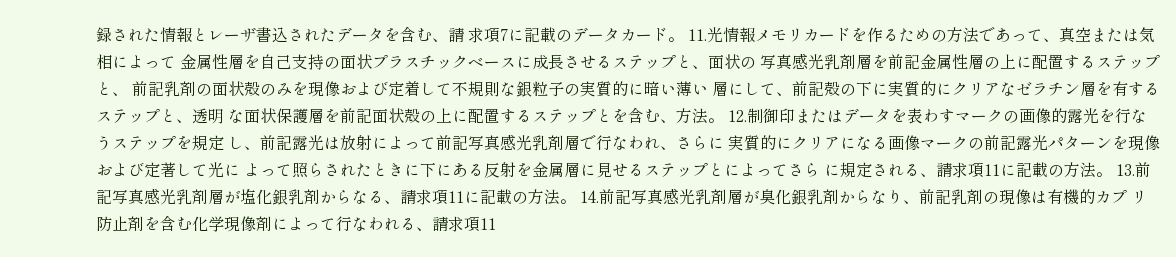録された情報とレーザ書込されたデータを含む、請 求項7に記載のデータカード。 11.光情報メモリカードを作るための方法であって、真空または気相によって 金属性層を自己支持の面状プラスチックベースに成長させるステップと、面状の 写真感光乳剤層を前記金属性層の上に配置するステップと、 前記乳剤の面状殻のみを現像および定着して不規則な銀粒子の実質的に暗い薄い 層にして、前記殻の下に実質的にクリアなゼラチン層を有するステップと、透明 な面状保護層を前記面状殻の上に配置するステップとを含む、方法。 12.制御印またはデータを表わすマークの画像的露光を行なうステップを規定 し、前記露光は放射によって前記写真感光乳剤層で行なわれ、さらに 実質的にクリアになる画像マークの前記露光パターンを現像および定著して光に よって照らされたときに下にある反射を金属層に見せるステップとによってさら に規定される、請求項11に記載の方法。 13.前記写真感光乳剤層が塩化銀乳剤からなる、請求項11に記載の方法。 14.前記写真感光乳剤層が臭化銀乳剤からなり、前記乳剤の現像は有機的カプ リ防止剤を含む化学現像剤によって行なわれる、請求項11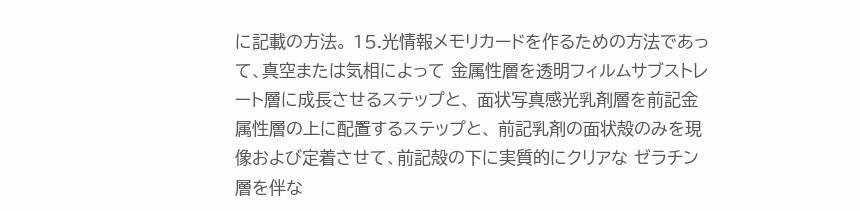に記載の方法。 15.光情報メモリカードを作るための方法であって、真空または気相によって 金属性層を透明フィルムサブストレート層に成長させるステップと、 面状写真感光乳剤層を前記金属性層の上に配置するステップと、 前記乳剤の面状殻のみを現像および定着させて、前記殻の下に実質的にクリアな ゼラチン層を伴な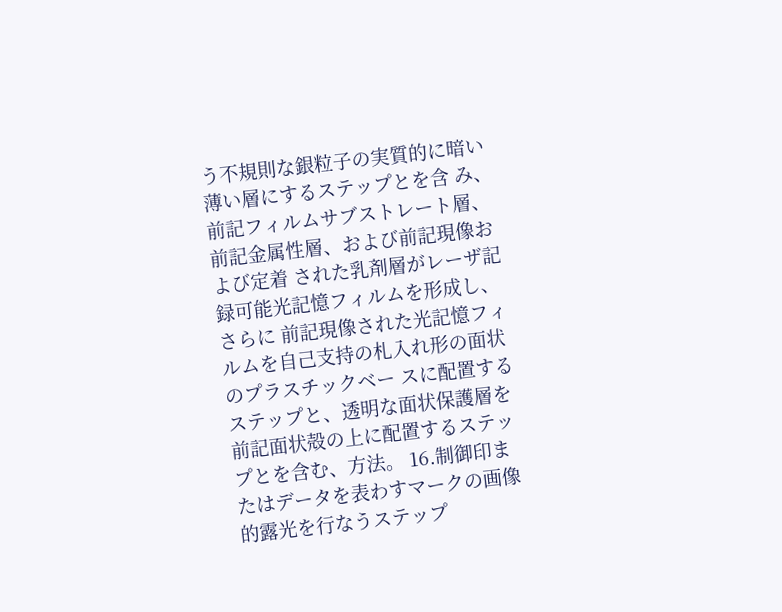う不規則な銀粒子の実質的に暗い薄い層にするステップとを含 み、前記フィルムサブストレート層、前記金属性層、および前記現像および定着 された乳剤層がレーザ記録可能光記憶フィルムを形成し、さらに 前記現像された光記憶フィルムを自己支持の札入れ形の面状のプラスチックベー スに配置するステップと、透明な面状保護層を前記面状殻の上に配置するステッ プとを含む、方法。 16.制御印またはデータを表わすマークの画像的露光を行なうステップ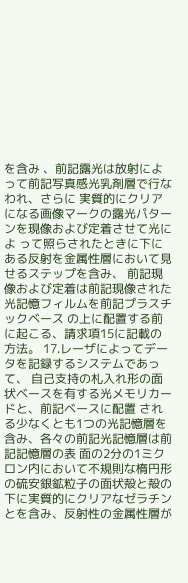を含み 、前記露光は放射によって前記写真感光乳剤層で行なわれ、さらに 実質的にクリアになる画像マークの露光パターンを現像および定着させて光によ って照らされたときに下にある反射を金属性層において見せるステップを含み、 前記現像および定着は前記現像された光記憶フィルムを前記プラスチックベース の上に配置する前に起こる、請求項15に記載の方法。 17.レーザによってデータを記録するシステムであって、 自己支持の札入れ形の面状ベースを有する光メモリカードと、前記ベースに配置 される少なくとも1つの光記憶層を含み、各々の前記光記憶層は前記記憶層の表 面の2分の1ミクロン内において不規則な楕円形の硫安銀鉱粒子の面状殻と殻の 下に実質的にクリアなゼラチンとを含み、反射性の金属性層が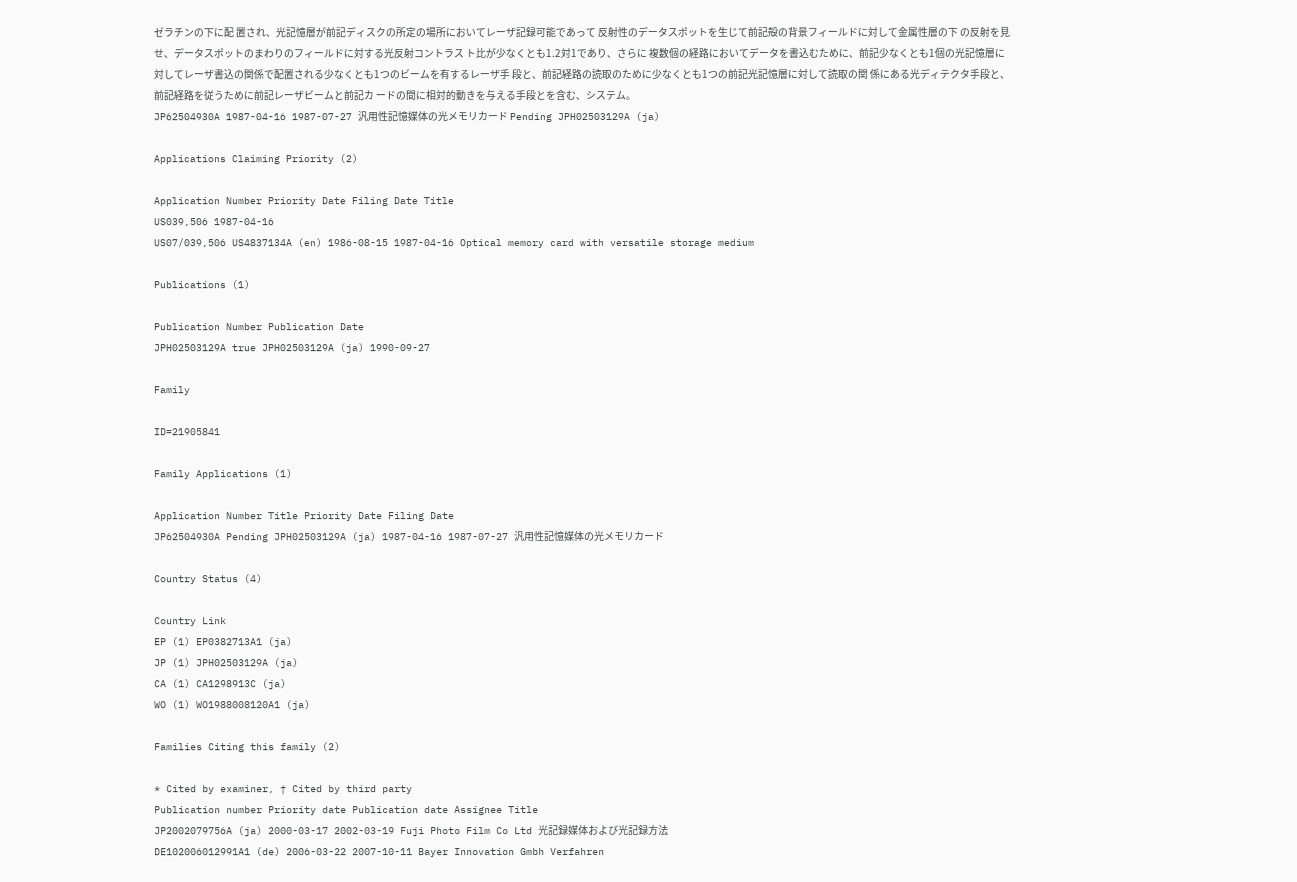ゼラチンの下に配 置され、光記憶層が前記ディスクの所定の場所においてレーザ記録可能であって 反射性のデータスポットを生じて前記殻の背景フィールドに対して金属性層の下 の反射を見せ、データスポットのまわりのフィールドに対する光反射コントラス ト比が少なくとも1.2対1であり、さらに 複数個の経路においてデータを書込むために、前記少なくとも1個の光記憶層に 対してレーザ書込の関係で配置される少なくとも1つのビームを有するレーザ手 段と、前記経路の読取のために少なくとも1つの前記光記憶層に対して読取の関 係にある光ディテクタ手段と、前記経路を従うために前記レーザビームと前記カ ードの間に相対的動きを与える手段とを含む、システム。
JP62504930A 1987-04-16 1987-07-27 汎用性記憶媒体の光メモリカード Pending JPH02503129A (ja)

Applications Claiming Priority (2)

Application Number Priority Date Filing Date Title
US039,506 1987-04-16
US07/039,506 US4837134A (en) 1986-08-15 1987-04-16 Optical memory card with versatile storage medium

Publications (1)

Publication Number Publication Date
JPH02503129A true JPH02503129A (ja) 1990-09-27

Family

ID=21905841

Family Applications (1)

Application Number Title Priority Date Filing Date
JP62504930A Pending JPH02503129A (ja) 1987-04-16 1987-07-27 汎用性記憶媒体の光メモリカード

Country Status (4)

Country Link
EP (1) EP0382713A1 (ja)
JP (1) JPH02503129A (ja)
CA (1) CA1298913C (ja)
WO (1) WO1988008120A1 (ja)

Families Citing this family (2)

* Cited by examiner, † Cited by third party
Publication number Priority date Publication date Assignee Title
JP2002079756A (ja) 2000-03-17 2002-03-19 Fuji Photo Film Co Ltd 光記録媒体および光記録方法
DE102006012991A1 (de) 2006-03-22 2007-10-11 Bayer Innovation Gmbh Verfahren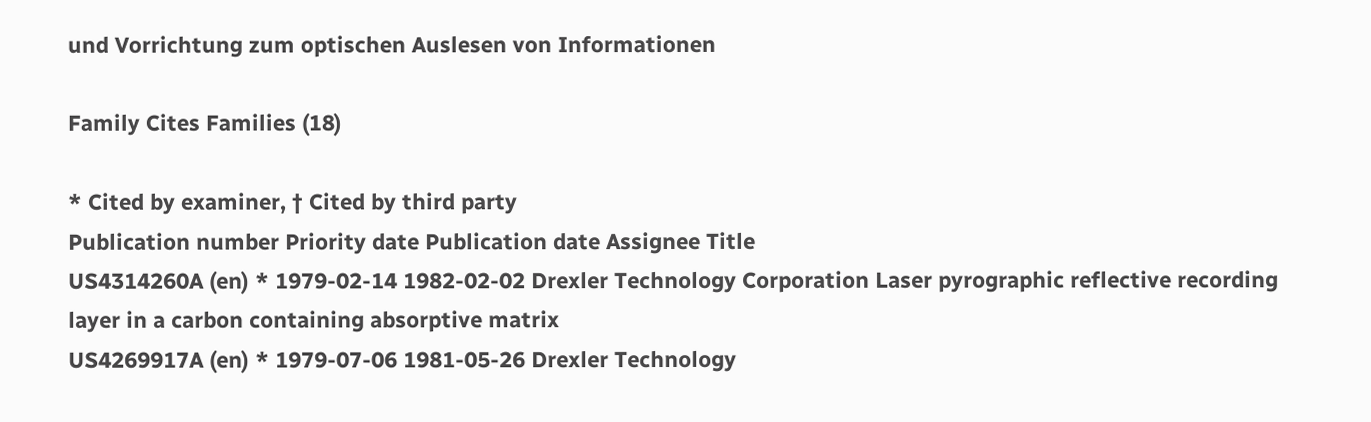und Vorrichtung zum optischen Auslesen von Informationen

Family Cites Families (18)

* Cited by examiner, † Cited by third party
Publication number Priority date Publication date Assignee Title
US4314260A (en) * 1979-02-14 1982-02-02 Drexler Technology Corporation Laser pyrographic reflective recording layer in a carbon containing absorptive matrix
US4269917A (en) * 1979-07-06 1981-05-26 Drexler Technology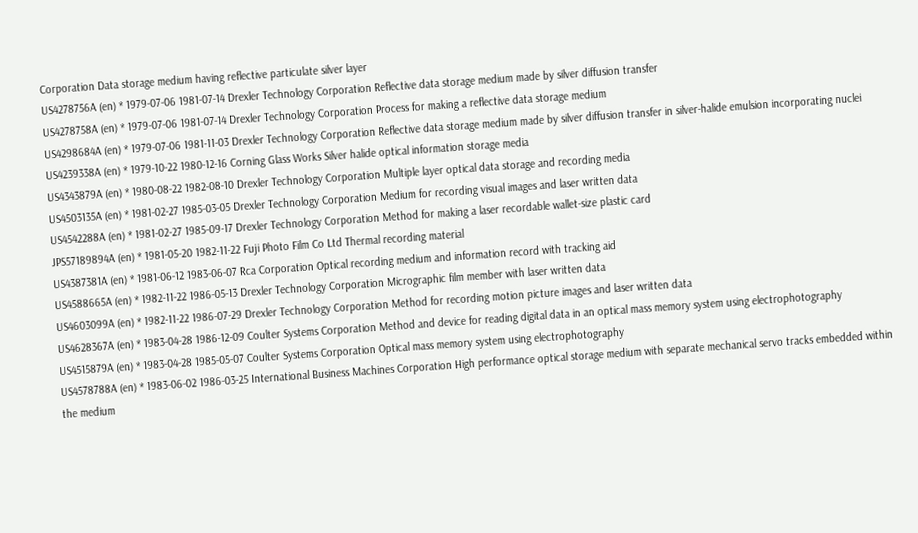Corporation Data storage medium having reflective particulate silver layer
US4278756A (en) * 1979-07-06 1981-07-14 Drexler Technology Corporation Reflective data storage medium made by silver diffusion transfer
US4278758A (en) * 1979-07-06 1981-07-14 Drexler Technology Corporation Process for making a reflective data storage medium
US4298684A (en) * 1979-07-06 1981-11-03 Drexler Technology Corporation Reflective data storage medium made by silver diffusion transfer in silver-halide emulsion incorporating nuclei
US4239338A (en) * 1979-10-22 1980-12-16 Corning Glass Works Silver halide optical information storage media
US4343879A (en) * 1980-08-22 1982-08-10 Drexler Technology Corporation Multiple layer optical data storage and recording media
US4503135A (en) * 1981-02-27 1985-03-05 Drexler Technology Corporation Medium for recording visual images and laser written data
US4542288A (en) * 1981-02-27 1985-09-17 Drexler Technology Corporation Method for making a laser recordable wallet-size plastic card
JPS57189894A (en) * 1981-05-20 1982-11-22 Fuji Photo Film Co Ltd Thermal recording material
US4387381A (en) * 1981-06-12 1983-06-07 Rca Corporation Optical recording medium and information record with tracking aid
US4588665A (en) * 1982-11-22 1986-05-13 Drexler Technology Corporation Micrographic film member with laser written data
US4603099A (en) * 1982-11-22 1986-07-29 Drexler Technology Corporation Method for recording motion picture images and laser written data
US4628367A (en) * 1983-04-28 1986-12-09 Coulter Systems Corporation Method and device for reading digital data in an optical mass memory system using electrophotography
US4515879A (en) * 1983-04-28 1985-05-07 Coulter Systems Corporation Optical mass memory system using electrophotography
US4578788A (en) * 1983-06-02 1986-03-25 International Business Machines Corporation High performance optical storage medium with separate mechanical servo tracks embedded within the medium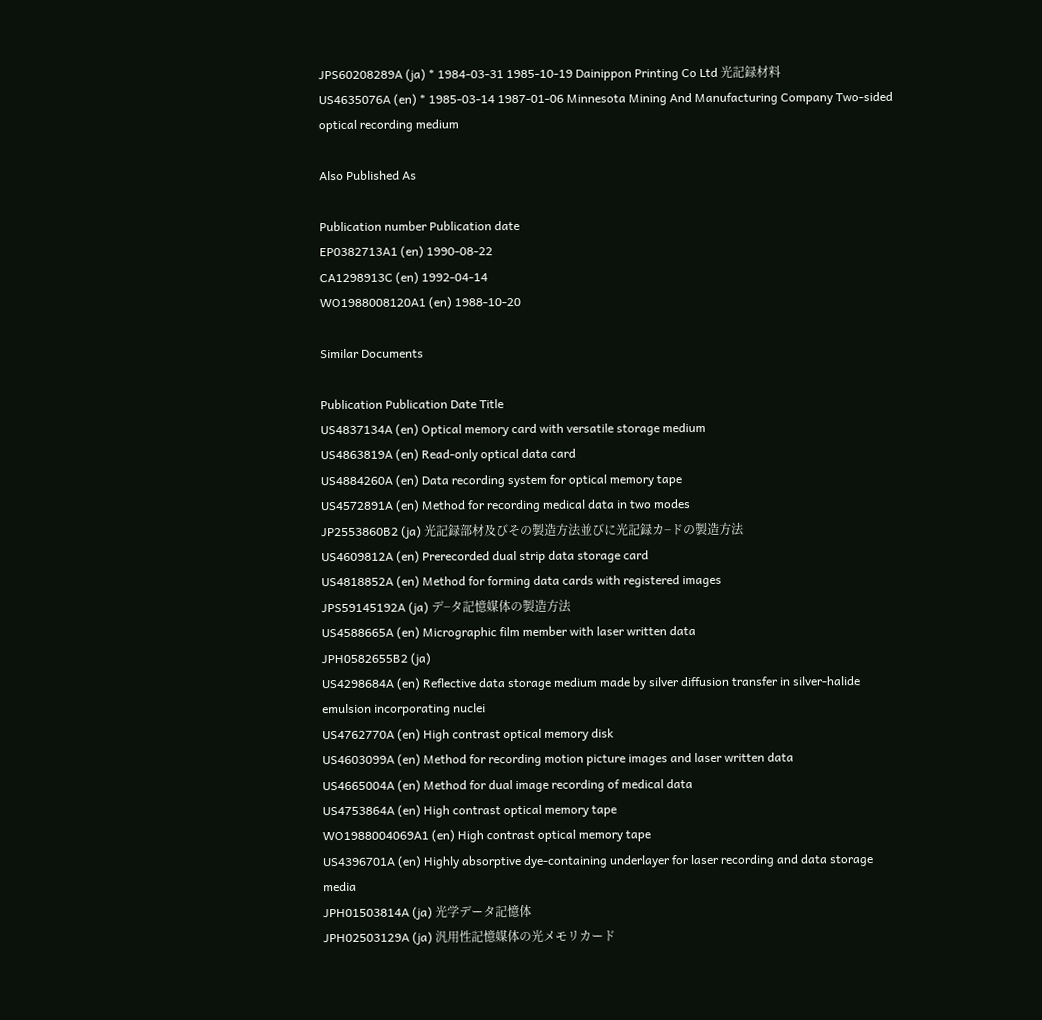JPS60208289A (ja) * 1984-03-31 1985-10-19 Dainippon Printing Co Ltd 光記録材料
US4635076A (en) * 1985-03-14 1987-01-06 Minnesota Mining And Manufacturing Company Two-sided optical recording medium

Also Published As

Publication number Publication date
EP0382713A1 (en) 1990-08-22
CA1298913C (en) 1992-04-14
WO1988008120A1 (en) 1988-10-20

Similar Documents

Publication Publication Date Title
US4837134A (en) Optical memory card with versatile storage medium
US4863819A (en) Read-only optical data card
US4884260A (en) Data recording system for optical memory tape
US4572891A (en) Method for recording medical data in two modes
JP2553860B2 (ja) 光記録部材及びその製造方法並びに光記録カ−ドの製造方法
US4609812A (en) Prerecorded dual strip data storage card
US4818852A (en) Method for forming data cards with registered images
JPS59145192A (ja) デ−タ記憶媒体の製造方法
US4588665A (en) Micrographic film member with laser written data
JPH0582655B2 (ja)
US4298684A (en) Reflective data storage medium made by silver diffusion transfer in silver-halide emulsion incorporating nuclei
US4762770A (en) High contrast optical memory disk
US4603099A (en) Method for recording motion picture images and laser written data
US4665004A (en) Method for dual image recording of medical data
US4753864A (en) High contrast optical memory tape
WO1988004069A1 (en) High contrast optical memory tape
US4396701A (en) Highly absorptive dye-containing underlayer for laser recording and data storage media
JPH01503814A (ja) 光学データ記憶体
JPH02503129A (ja) 汎用性記憶媒体の光メモリカード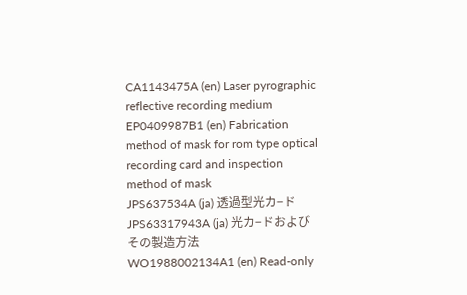CA1143475A (en) Laser pyrographic reflective recording medium
EP0409987B1 (en) Fabrication method of mask for rom type optical recording card and inspection method of mask
JPS637534A (ja) 透過型光カ−ド
JPS63317943A (ja) 光カ−ドおよびその製造方法
WO1988002134A1 (en) Read-only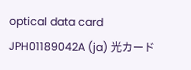optical data card
JPH01189042A (ja) 光カード